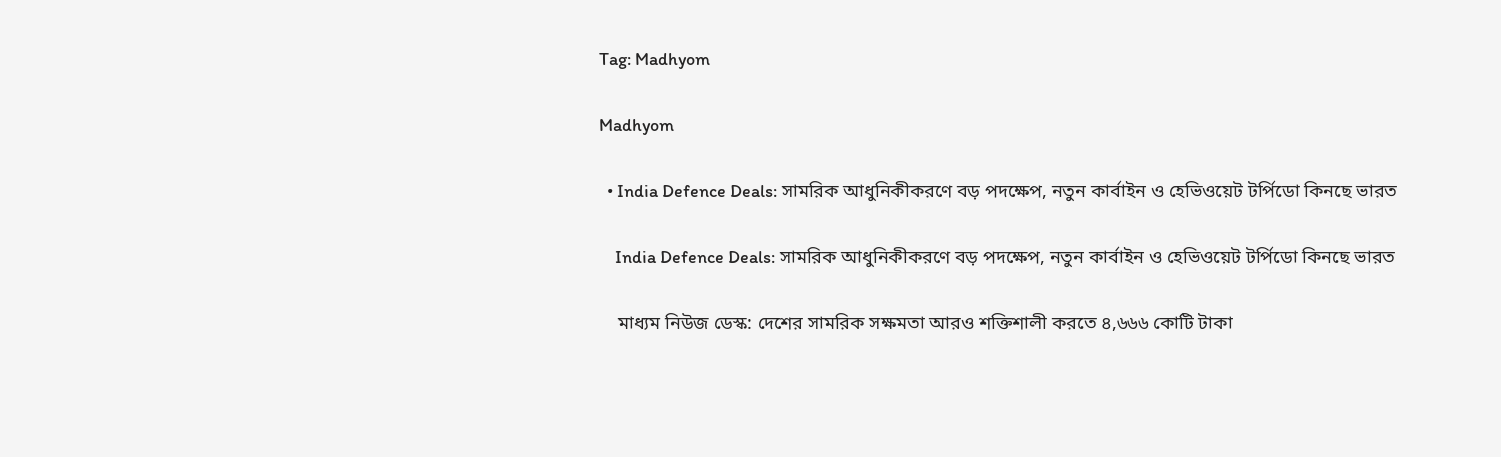Tag: Madhyom

Madhyom

  • India Defence Deals: সামরিক আধুনিকীকরণে বড় পদক্ষেপ, নতুন কার্বাইন ও হেভিওয়েট টর্পিডো কিনছে ভারত

    India Defence Deals: সামরিক আধুনিকীকরণে বড় পদক্ষেপ, নতুন কার্বাইন ও হেভিওয়েট টর্পিডো কিনছে ভারত

    মাধ্যম নিউজ ডেস্ক: দেশের সামরিক সক্ষমতা আরও শক্তিশালী করতে ৪,৬৬৬ কোটি টাকা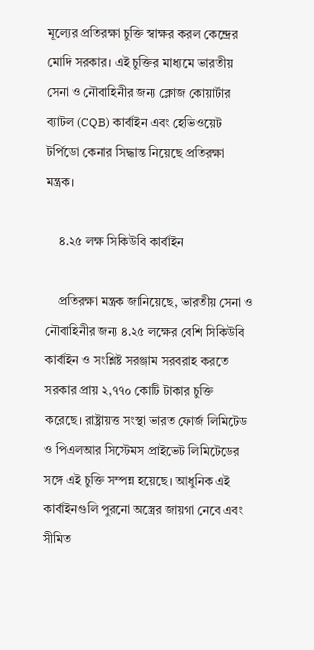মূল্যের প্রতিরক্ষা চুক্তি স্বাক্ষর করল কেন্দ্রের মোদি সরকার। এই চুক্তির মাধ্যমে ভারতীয় সেনা ও নৌবাহিনীর জন্য ক্লোজ কোয়ার্টার ব্যাটল (CQB) কার্বাইন এবং হেভিওয়েট টর্পিডো কেনার সিদ্ধান্ত নিয়েছে প্রতিরক্ষা মন্ত্রক।

    ৪.২৫ লক্ষ সিকিউবি কার্বাইন

    প্রতিরক্ষা মন্ত্রক জানিয়েছে, ভারতীয় সেনা ও নৌবাহিনীর জন্য ৪.২৫ লক্ষের বেশি সিকিউবি কার্বাইন ও সংশ্লিষ্ট সরঞ্জাম সরবরাহ করতে সরকার প্রায় ২,৭৭০ কোটি টাকার চুক্তি করেছে। রাষ্ট্রায়ত্ত সংস্থা ভারত ফোর্জ লিমিটেড ও পিএলআর সিস্টেমস প্রাইভেট লিমিটেডের সঙ্গে এই চুক্তি সম্পন্ন হয়েছে। আধুনিক এই কার্বাইনগুলি পুরনো অস্ত্রের জায়গা নেবে এবং সীমিত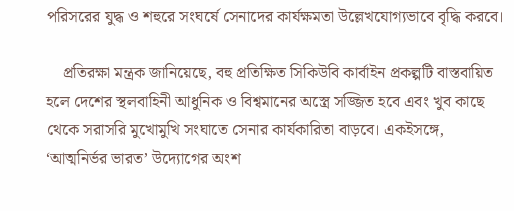পরিসরের যুদ্ধ ও শহুরে সংঘর্ষে সেনাদের কার্যক্ষমতা উল্লেখযোগ্যভাবে বৃদ্ধি করবে।

    প্রতিরক্ষা মন্ত্রক জানিয়েছে, বহু প্রতিক্ষিত সিকিউবি কার্বাইন প্রকল্পটি বাস্তবায়িত হলে দেশের স্থলবাহিনী আধুনিক ও বিশ্বমানের অস্ত্রে সজ্জিত হবে এবং খুব কাছে থেকে সরাসরি মুখোমুখি সংঘাতে সেনার কার্যকারিতা বাড়বে। একইসঙ্গে, ‘আত্মনির্ভর ভারত’ উদ্যোগের অংশ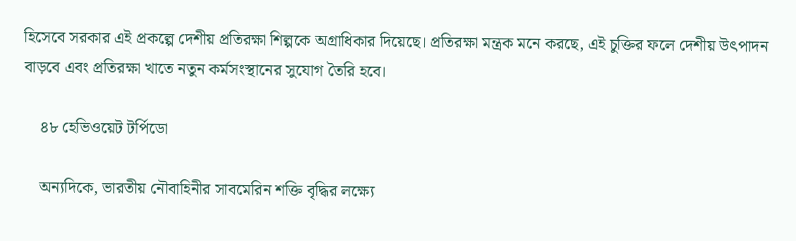হিসেবে সরকার এই প্রকল্পে দেশীয় প্রতিরক্ষা শিল্পকে অগ্রাধিকার দিয়েছে। প্রতিরক্ষা মন্ত্রক মনে করছে, এই চুক্তির ফলে দেশীয় উৎপাদন বাড়বে এবং প্রতিরক্ষা খাতে নতুন কর্মসংস্থানের সুযোগ তৈরি হবে।

    ৪৮ হেভিওয়েট টর্পিডো

    অন্যদিকে, ভারতীয় নৌবাহিনীর সাবমেরিন শক্তি বৃদ্ধির লক্ষ্যে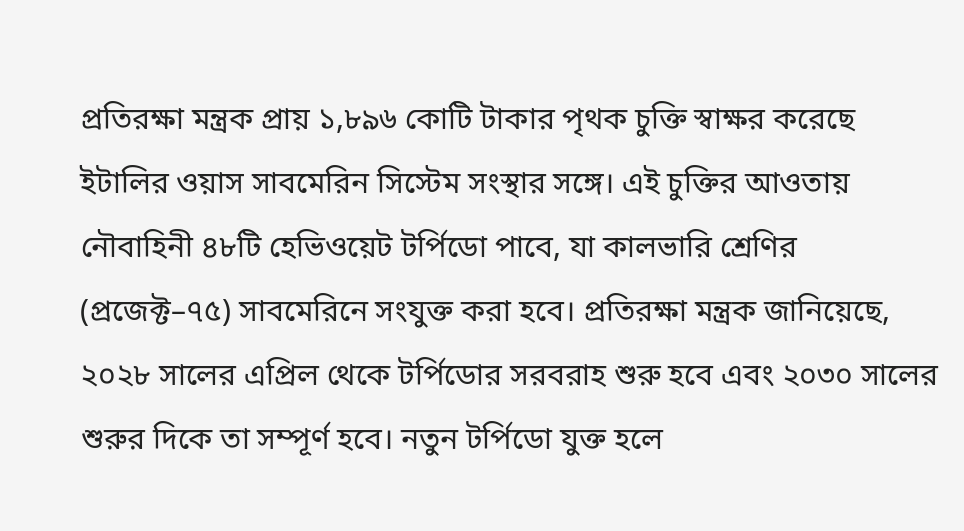প্রতিরক্ষা মন্ত্রক প্রায় ১,৮৯৬ কোটি টাকার পৃথক চুক্তি স্বাক্ষর করেছে ইটালির ওয়াস সাবমেরিন সিস্টেম সংস্থার সঙ্গে। এই চুক্তির আওতায় নৌবাহিনী ৪৮টি হেভিওয়েট টর্পিডো পাবে, যা কালভারি শ্রেণির (প্রজেক্ট–৭৫) সাবমেরিনে সংযুক্ত করা হবে। প্রতিরক্ষা মন্ত্রক জানিয়েছে, ২০২৮ সালের এপ্রিল থেকে টর্পিডোর সরবরাহ শুরু হবে এবং ২০৩০ সালের শুরুর দিকে তা সম্পূর্ণ হবে। নতুন টর্পিডো যুক্ত হলে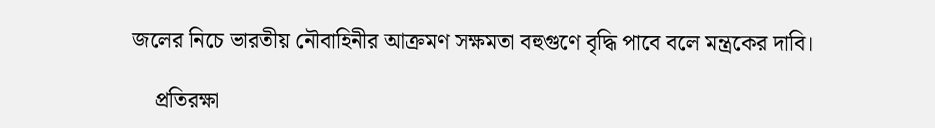জলের নিচে ভারতীয় নৌবাহিনীর আক্রমণ সক্ষমতা বহুগুণে বৃদ্ধি পাবে বলে মন্ত্রকের দাবি।

    প্রতিরক্ষা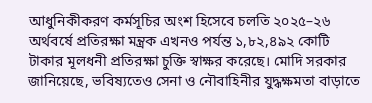আধুনিকীকরণ কর্মসূচির অংশ হিসেবে চলতি ২০২৫–২৬ অর্থবর্ষে প্রতিরক্ষা মন্ত্রক এখনও পর্যন্ত ১,৮২,৪৯২ কোটি টাকার মূলধনী প্রতিরক্ষা চুক্তি স্বাক্ষর করেছে। মোদি সরকার জানিয়েছে, ভবিষ্যতেও সেনা ও নৌবাহিনীর যুদ্ধক্ষমতা বাড়াতে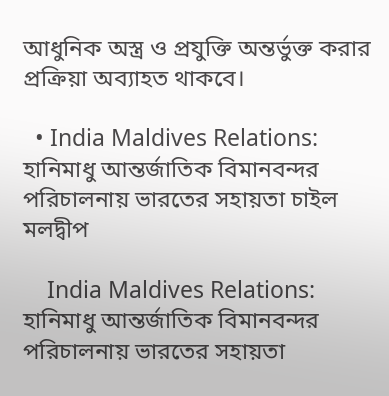আধুনিক অস্ত্র ও প্রযুক্তি অন্তর্ভুক্ত করার প্রক্রিয়া অব্যাহত থাকবে।

  • India Maldives Relations: হানিমাধু আন্তর্জাতিক বিমানবন্দর পরিচালনায় ভারতের সহায়তা চাইল মলদ্বীপ

    India Maldives Relations: হানিমাধু আন্তর্জাতিক বিমানবন্দর পরিচালনায় ভারতের সহায়তা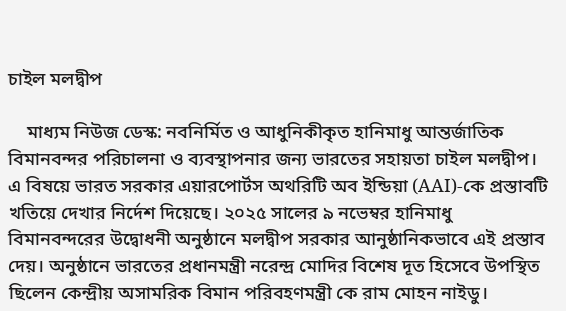চাইল মলদ্বীপ

    মাধ্যম নিউজ ডেস্ক: নবনির্মিত ও আধুনিকীকৃত হানিমাধু আন্তর্জাতিক বিমানবন্দর পরিচালনা ও ব্যবস্থাপনার জন্য ভারতের সহায়তা চাইল মলদ্বীপ। এ বিষয়ে ভারত সরকার এয়ারপোর্টস অথরিটি অব ইন্ডিয়া (AAI)-কে প্রস্তাবটি খতিয়ে দেখার নির্দেশ দিয়েছে। ২০২৫ সালের ৯ নভেম্বর হানিমাধু বিমানবন্দরের উদ্বোধনী অনুষ্ঠানে মলদ্বীপ সরকার আনুষ্ঠানিকভাবে এই প্রস্তাব দেয়। অনুষ্ঠানে ভারতের প্রধানমন্ত্রী নরেন্দ্র মোদির বিশেষ দূত হিসেবে উপস্থিত ছিলেন কেন্দ্রীয় অসামরিক বিমান পরিবহণমন্ত্রী কে রাম মোহন নাইডু।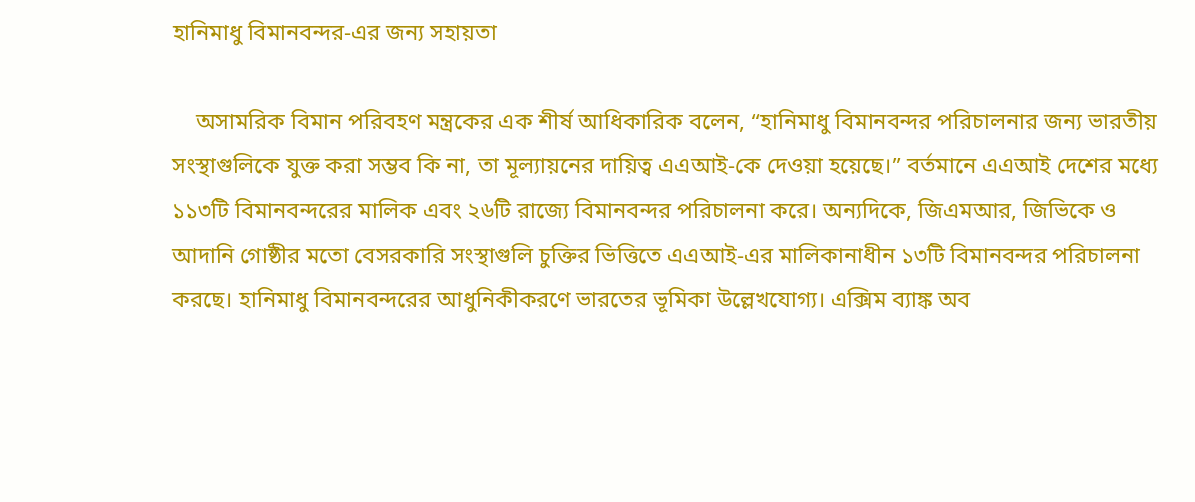হানিমাধু বিমানবন্দর-এর জন্য সহায়তা

    অসামরিক বিমান পরিবহণ মন্ত্রকের এক শীর্ষ আধিকারিক বলেন, “হানিমাধু বিমানবন্দর পরিচালনার জন্য ভারতীয় সংস্থাগুলিকে যুক্ত করা সম্ভব কি না, তা মূল্যায়নের দায়িত্ব এএআই-কে দেওয়া হয়েছে।” বর্তমানে এএআই দেশের মধ্যে ১১৩টি বিমানবন্দরের মালিক এবং ২৬টি রাজ্যে বিমানবন্দর পরিচালনা করে। অন্যদিকে, জিএমআর, জিভিকে ও আদানি গোষ্ঠীর মতো বেসরকারি সংস্থাগুলি চুক্তির ভিত্তিতে এএআই-এর মালিকানাধীন ১৩টি বিমানবন্দর পরিচালনা করছে। হানিমাধু বিমানবন্দরের আধুনিকীকরণে ভারতের ভূমিকা উল্লেখযোগ্য। এক্সিম ব্যাঙ্ক অব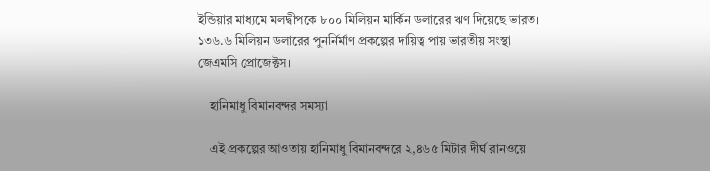ইন্ডিয়ার মাধ্যমে মলদ্বীপকে ৮০০ মিলিয়ন মার্কিন ডলারের ঋণ দিয়েছে ভারত। ১৩৬.৬ মিলিয়ন ডলারের পুনর্নির্মাণ প্রকল্পের দায়িত্ব পায় ভারতীয় সংস্থা জেএমসি প্রোজেক্টস।

    হানিমাধু বিমানবন্দর সমস্যা

    এই প্রকল্পের আওতায় হানিমাধু বিমানবন্দরে ২,৪৬৫ মিটার দীর্ঘ রানওয়ে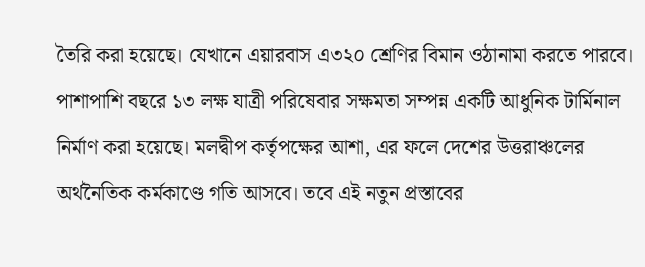তৈরি করা হয়েছে। যেখানে এয়ারবাস এ৩২০ শ্রেণির বিমান ওঠানামা করতে পারবে। পাশাপাশি বছরে ১৩ লক্ষ যাত্রী পরিষেবার সক্ষমতা সম্পন্ন একটি আধুনিক টার্মিনাল নির্মাণ করা হয়েছে। মলদ্বীপ কর্তৃপক্ষের আশা, এর ফলে দেশের উত্তরাঞ্চলের অর্থনৈতিক কর্মকাণ্ডে গতি আসবে। তবে এই নতুন প্রস্তাবের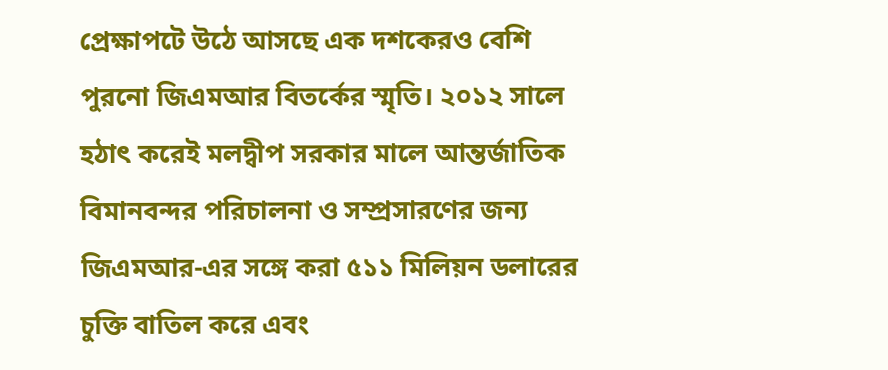প্রেক্ষাপটে উঠে আসছে এক দশকেরও বেশি পুরনো জিএমআর বিতর্কের স্মৃতি। ২০১২ সালে হঠাৎ করেই মলদ্বীপ সরকার মালে আন্তর্জাতিক বিমানবন্দর পরিচালনা ও সম্প্রসারণের জন্য জিএমআর-এর সঙ্গে করা ৫১১ মিলিয়ন ডলারের চুক্তি বাতিল করে এবং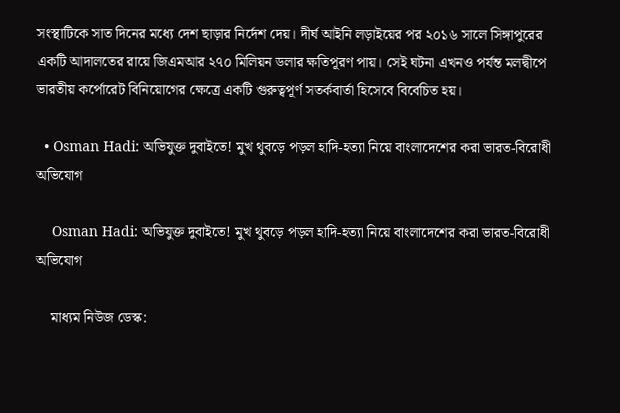সংস্থাটিকে সাত দিনের মধ্যে দেশ ছাড়ার নির্দেশ দেয়। দীর্ঘ আইনি লড়াইয়ের পর ২০১৬ সালে সিঙ্গাপুরের একটি আদালতের রায়ে জিএমআর ২৭০ মিলিয়ন ডলার ক্ষতিপূরণ পায়। সেই ঘটনা এখনও পর্যন্ত মলদ্বীপে ভারতীয় কর্পোরেট বিনিয়োগের ক্ষেত্রে একটি গুরুত্বপূর্ণ সতর্কবার্তা হিসেবে বিবেচিত হয়।

  • Osman Hadi: অভিযুক্ত দুবাইতে! মুখ থুবড়ে পড়ল হাদি-হত্যা নিয়ে বাংলাদেশের করা ভারত-বিরোধী অভিযোগ

    Osman Hadi: অভিযুক্ত দুবাইতে! মুখ থুবড়ে পড়ল হাদি-হত্যা নিয়ে বাংলাদেশের করা ভারত-বিরোধী অভিযোগ

    মাধ্যম নিউজ ডেস্ক: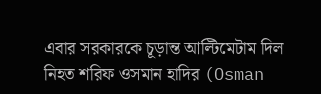এবার সরকারকে চূড়ান্ত আল্টিমেটাম দিল নিহত শরিফ ওসমান হাদির (Osman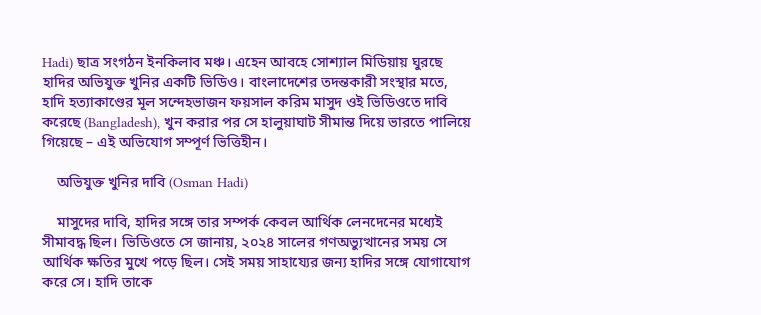Hadi) ছাত্র সংগঠন ইনকিলাব মঞ্চ। এহেন আবহে সোশ্যাল মিডিয়ায় ঘুরছে হাদির অভিযুক্ত খুনির একটি ভিডিও। বাংলাদেশের তদন্তকারী সংস্থার মতে, হাদি হত্যাকাণ্ডের মূল সন্দেহভাজন ফয়সাল করিম মাসুদ ওই ভিডিওতে দাবি করেছে (Bangladesh), খুন করার পর সে হালুয়াঘাট সীমান্ত দিয়ে ভারতে পালিয়ে গিয়েছে – এই অভিযোগ সম্পূর্ণ ভিত্তিহীন।

    অভিযুক্ত খুনির দাবি (Osman Hadi)

    মাসুদের দাবি, হাদির সঙ্গে তার সম্পর্ক কেবল আর্থিক লেনদেনের মধ্যেই সীমাবদ্ধ ছিল। ভিডিওতে সে জানায়, ২০২৪ সালের গণঅভ্যুত্থানের সময় সে আর্থিক ক্ষতির মুখে পড়ে ছিল। সেই সময় সাহায্যের জন্য হাদির সঙ্গে যোগাযোগ করে সে। হাদি তাকে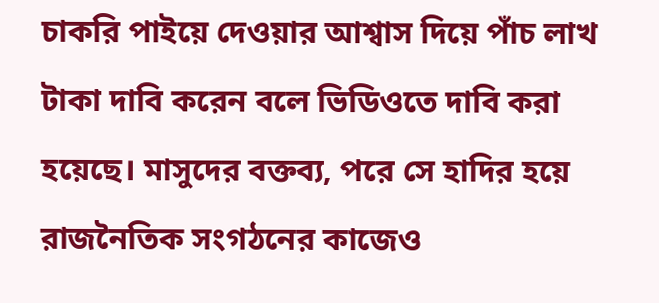চাকরি পাইয়ে দেওয়ার আশ্বাস দিয়ে পাঁচ লাখ টাকা দাবি করেন বলে ভিডিওতে দাবি করা হয়েছে। মাসুদের বক্তব্য, পরে সে হাদির হয়ে রাজনৈতিক সংগঠনের কাজেও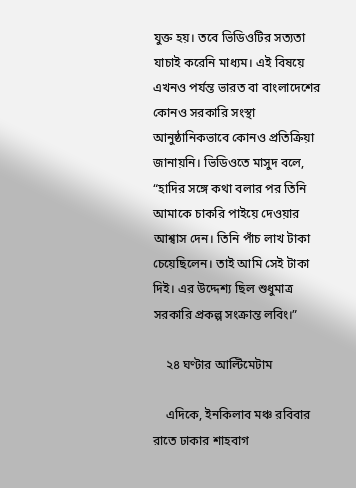যুক্ত হয়। তবে ভিডিওটির সত্যতা যাচাই করেনি মাধ্যম। এই বিষয়ে এখনও পর্যন্ত ভারত বা বাংলাদেশের কোনও সরকারি সংস্থা আনুষ্ঠানিকভাবে কোনও প্রতিক্রিয়া জানায়নি। ভিডিওতে মাসুদ বলে, “হাদির সঙ্গে কথা বলার পর তিনি আমাকে চাকরি পাইয়ে দেওয়ার আশ্বাস দেন। তিনি পাঁচ লাখ টাকা চেয়েছিলেন। তাই আমি সেই টাকা দিই। এর উদ্দেশ্য ছিল শুধুমাত্র সরকারি প্রকল্প সংক্রান্ত লবিং।”

    ২৪ ঘণ্টার আল্টিমেটাম

    এদিকে, ইনকিলাব মঞ্চ রবিবার রাতে ঢাকার শাহবাগ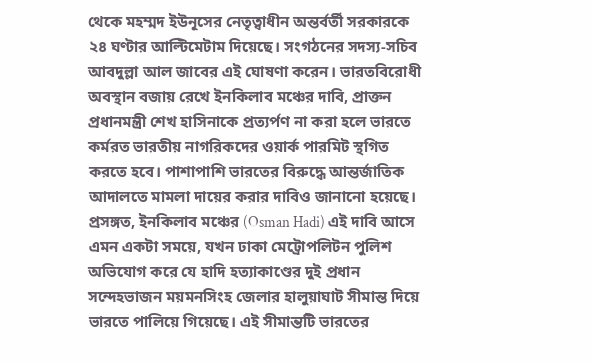থেকে মহম্মদ ইউনূসের নেতৃত্বাধীন অন্তর্বর্তী সরকারকে ২৪ ঘণ্টার আল্টিমেটাম দিয়েছে। সংগঠনের সদস্য-সচিব আবদুল্লা আল জাবের এই ঘোষণা করেন। ভারতবিরোধী অবস্থান বজায় রেখে ইনকিলাব মঞ্চের দাবি, প্রাক্তন প্রধানমন্ত্রী শেখ হাসিনাকে প্রত্যর্পণ না করা হলে ভারতে কর্মরত ভারতীয় নাগরিকদের ওয়ার্ক পারমিট স্থগিত করতে হবে। পাশাপাশি ভারতের বিরুদ্ধে আন্তর্জাতিক আদালতে মামলা দায়ের করার দাবিও জানানো হয়েছে। প্রসঙ্গত, ইনকিলাব মঞ্চের (Osman Hadi) এই দাবি আসে এমন একটা সময়ে, যখন ঢাকা মেট্রোপলিটন পুলিশ অভিযোগ করে যে হাদি হত্যাকাণ্ডের দুই প্রধান সন্দেহভাজন ময়মনসিংহ জেলার হালুয়াঘাট সীমান্ত দিয়ে ভারতে পালিয়ে গিয়েছে। এই সীমান্তটি ভারতের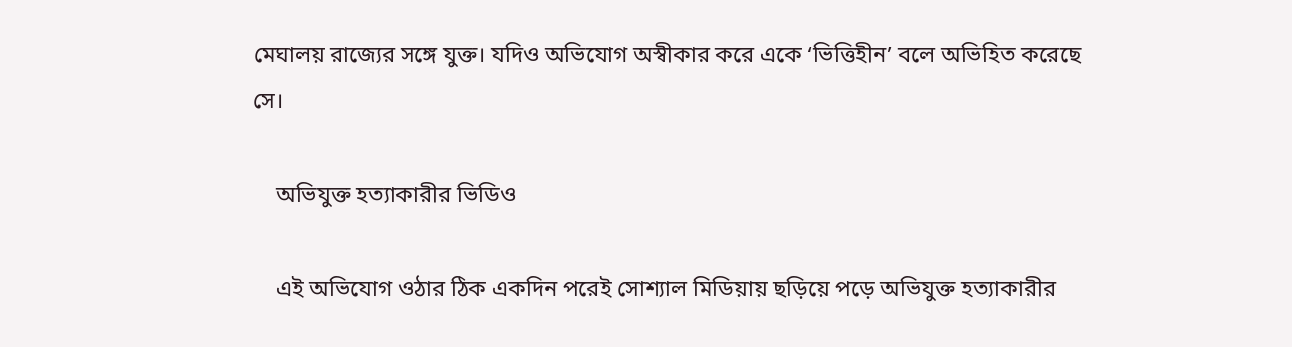মেঘালয় রাজ্যের সঙ্গে যুক্ত। যদিও অভিযোগ অস্বীকার করে একে ‘ভিত্তিহীন’ বলে অভিহিত করেছে সে।

    অভিযুক্ত হত্যাকারীর ভিডিও

    এই অভিযোগ ওঠার ঠিক একদিন পরেই সোশ্যাল মিডিয়ায় ছড়িয়ে পড়ে অভিযুক্ত হত্যাকারীর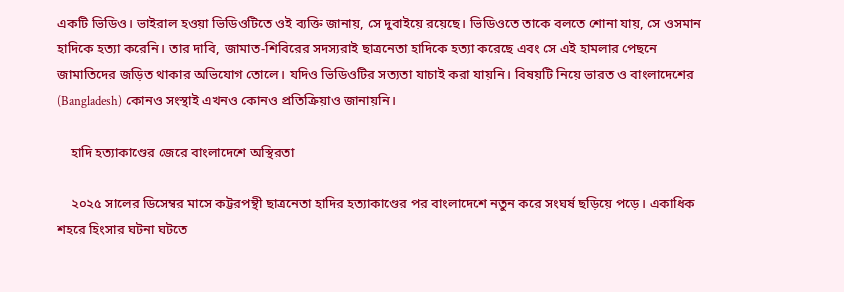একটি ভিডিও। ভাইরাল হওয়া ভিডিওটিতে ওই ব্যক্তি জানায়, সে দুবাইয়ে রয়েছে। ভিডিওতে তাকে বলতে শোনা যায়, সে ওসমান হাদিকে হত্যা করেনি। তার দাবি, জামাত-শিবিরের সদস্যরাই ছাত্রনেতা হাদিকে হত্যা করেছে এবং সে এই হামলার পেছনে জামাতিদের জড়িত থাকার অভিযোগ তোলে। যদিও ভিডিওটির সত্যতা যাচাই করা যায়নি। বিষয়টি নিয়ে ভারত ও বাংলাদেশের (Bangladesh) কোনও সংস্থাই এখনও কোনও প্রতিক্রিয়াও জানায়নি।

    হাদি হত্যাকাণ্ডের জেরে বাংলাদেশে অস্থিরতা

    ২০২৫ সালের ডিসেম্বর মাসে কট্টরপন্থী ছাত্রনেতা হাদির হত্যাকাণ্ডের পর বাংলাদেশে নতুন করে সংঘর্ষ ছড়িয়ে পড়ে। একাধিক শহরে হিংসার ঘটনা ঘটতে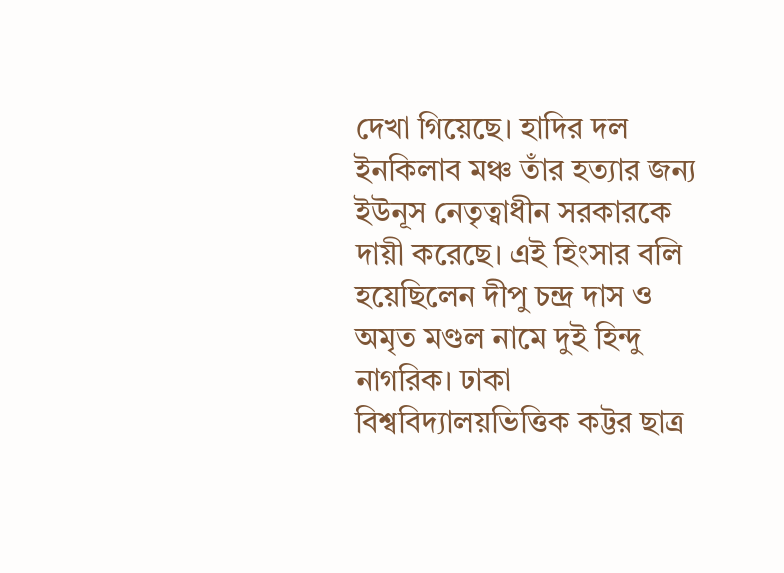দেখা গিয়েছে। হাদির দল ইনকিলাব মঞ্চ তাঁর হত্যার জন্য ইউনূস নেতৃত্বাধীন সরকারকে দায়ী করেছে। এই হিংসার বলি হয়েছিলেন দীপু চন্দ্র দাস ও অমৃত মণ্ডল নামে দুই হিন্দু নাগরিক। ঢাকা বিশ্ববিদ্যালয়ভিত্তিক কট্টর ছাত্র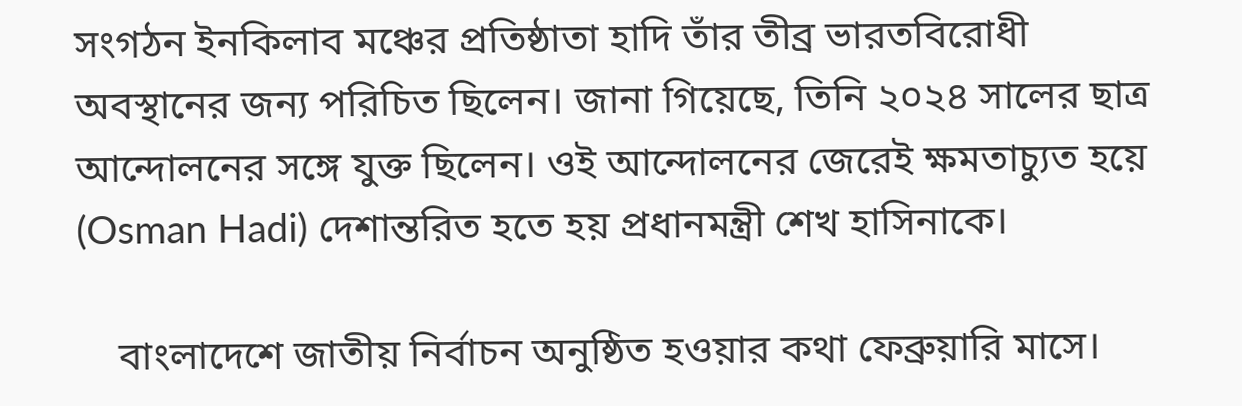সংগঠন ইনকিলাব মঞ্চের প্রতিষ্ঠাতা হাদি তাঁর তীব্র ভারতবিরোধী অবস্থানের জন্য পরিচিত ছিলেন। জানা গিয়েছে, তিনি ২০২৪ সালের ছাত্র আন্দোলনের সঙ্গে যুক্ত ছিলেন। ওই আন্দোলনের জেরেই ক্ষমতাচ্যুত হয়ে (Osman Hadi) দেশান্তরিত হতে হয় প্রধানমন্ত্রী শেখ হাসিনাকে।

    বাংলাদেশে জাতীয় নির্বাচন অনুষ্ঠিত হওয়ার কথা ফেব্রুয়ারি মাসে।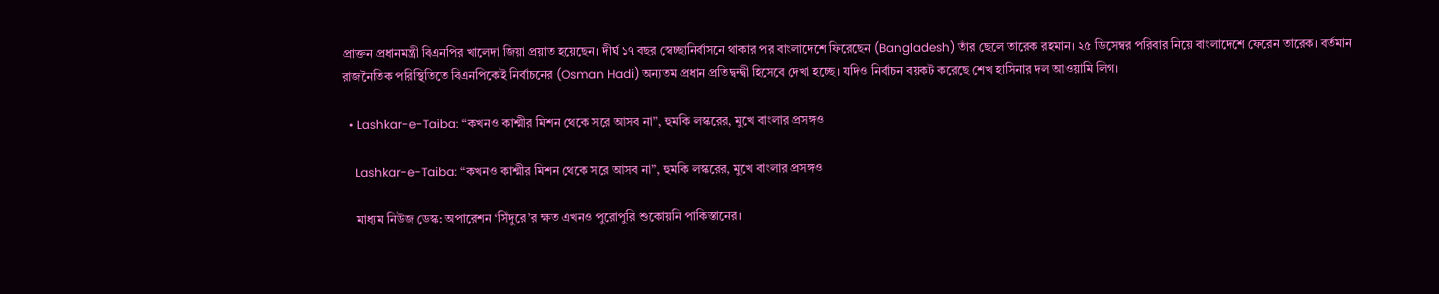প্রাক্তন প্রধানমন্ত্রী বিএনপির খালেদা জিয়া প্রয়াত হয়েছেন। দীর্ঘ ১৭ বছর স্বেচ্ছানির্বাসনে থাকার পর বাংলাদেশে ফিরেছেন (Bangladesh) তাঁর ছেলে তারেক রহমান। ২৫ ডিসেম্বর পরিবার নিয়ে বাংলাদেশে ফেরেন তারেক। বর্তমান রাজনৈতিক পরিস্থিতিতে বিএনপিকেই নির্বাচনের (Osman Hadi) অন্যতম প্রধান প্রতিদ্বন্দ্বী হিসেবে দেখা হচ্ছে। যদিও নির্বাচন বয়কট করেছে শেখ হাসিনার দল আওয়ামি লিগ।

  • Lashkar-e-Taiba: “কখনও কাশ্মীর মিশন থেকে সরে আসব না”, হুমকি লস্করের, মুখে বাংলার প্রসঙ্গও

    Lashkar-e-Taiba: “কখনও কাশ্মীর মিশন থেকে সরে আসব না”, হুমকি লস্করের, মুখে বাংলার প্রসঙ্গও

    মাধ্যম নিউজ ডেস্ক: অপারেশন ‘সিঁদুরে’র ক্ষত এখনও পুরোপুরি শুকোয়নি পাকিস্তানের।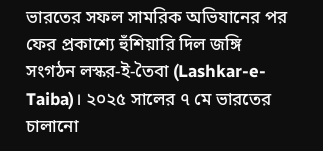ভারতের সফল সামরিক অভিযানের পর ফের প্রকাশ্যে হুঁশিয়ারি দিল জঙ্গি সংগঠন লস্কর-ই-তৈবা (Lashkar-e-Taiba)। ২০২৫ সালের ৭ মে ভারতের চালানো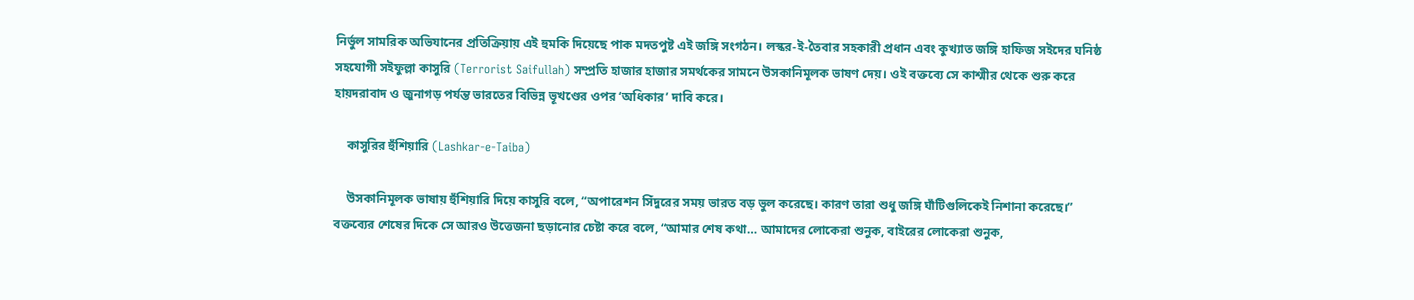নির্ভুল সামরিক অভিযানের প্রতিক্রিয়ায় এই হুমকি দিয়েছে পাক মদতপুষ্ট এই জঙ্গি সংগঠন। লস্কর-ই-তৈবার সহকারী প্রধান এবং কুখ্যাত জঙ্গি হাফিজ সইদের ঘনিষ্ঠ সহযোগী সইফুল্লা কাসুরি (Terrorist Saifullah) সম্প্রতি হাজার হাজার সমর্থকের সামনে উসকানিমূলক ভাষণ দেয়। ওই বক্তব্যে সে কাশ্মীর থেকে শুরু করে হায়দরাবাদ ও জুনাগড় পর্যন্ত ভারতের বিভিন্ন ভূখণ্ডের ওপর ‘অধিকার’ দাবি করে।

    কাসুরির হুঁশিয়ারি (Lashkar-e-Taiba)

    উসকানিমূলক ভাষায় হুঁশিয়ারি দিয়ে কাসুরি বলে, “অপারেশন সিঁদুরের সময় ভারত বড় ভুল করেছে। কারণ তারা শুধু জঙ্গি ঘাঁটিগুলিকেই নিশানা করেছে।” বক্তব্যের শেষের দিকে সে আরও উত্তেজনা ছড়ানোর চেষ্টা করে বলে, “আমার শেষ কথা… আমাদের লোকেরা শুনুক, বাইরের লোকেরা শুনুক,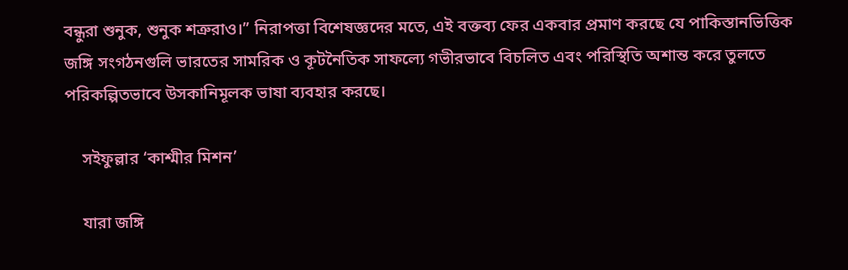বন্ধুরা শুনুক, শুনুক শত্রুরাও।” নিরাপত্তা বিশেষজ্ঞদের মতে, এই বক্তব্য ফের একবার প্রমাণ করছে যে পাকিস্তানভিত্তিক জঙ্গি সংগঠনগুলি ভারতের সামরিক ও কূটনৈতিক সাফল্যে গভীরভাবে বিচলিত এবং পরিস্থিতি অশান্ত করে তুলতে পরিকল্পিতভাবে উসকানিমূলক ভাষা ব্যবহার করছে।

    সইফুল্লার ‘কাশ্মীর মিশন’

    যারা জঙ্গি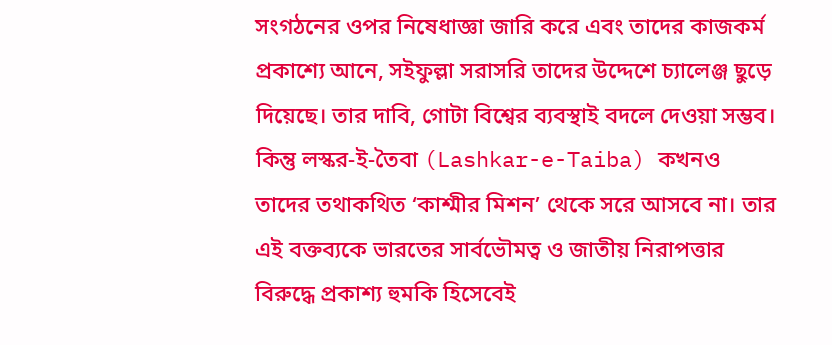সংগঠনের ওপর নিষেধাজ্ঞা জারি করে এবং তাদের কাজকর্ম প্রকাশ্যে আনে, সইফুল্লা সরাসরি তাদের উদ্দেশে চ্যালেঞ্জ ছুড়ে দিয়েছে। তার দাবি, গোটা বিশ্বের ব্যবস্থাই বদলে দেওয়া সম্ভব। কিন্তু লস্কর-ই-তৈবা (Lashkar-e-Taiba) কখনও তাদের তথাকথিত ‘কাশ্মীর মিশন’ থেকে সরে আসবে না। তার এই বক্তব্যকে ভারতের সার্বভৌমত্ব ও জাতীয় নিরাপত্তার বিরুদ্ধে প্রকাশ্য হুমকি হিসেবেই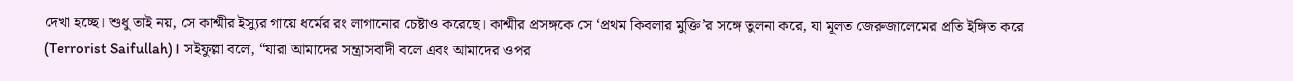দেখা হচ্ছে। শুধু তাই নয়, সে কাশ্মীর ইস্যুর গায়ে ধর্মের রং লাগানোর চেষ্টাও করেছে। কাশ্মীর প্রসঙ্গকে সে ‘প্রথম কিবলার মুক্তি’র সঙ্গে তুলনা করে, যা মূলত জেরুজালেমের প্রতি ইঙ্গিত করে (Terrorist Saifullah)। সইফুল্লা বলে, “যারা আমাদের সন্ত্রাসবাদী বলে এবং আমাদের ওপর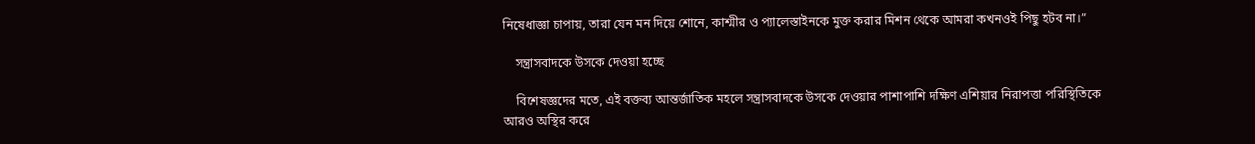নিষেধাজ্ঞা চাপায়, তারা যেন মন দিয়ে শোনে, কাশ্মীর ও প্যালেস্তাইনকে মুক্ত করার মিশন থেকে আমরা কখনওই পিছু হটব না।”

    সন্ত্রাসবাদকে উসকে দেওয়া হচ্ছে

    বিশেষজ্ঞদের মতে, এই বক্তব্য আন্তর্জাতিক মহলে সন্ত্রাসবাদকে উসকে দেওয়ার পাশাপাশি দক্ষিণ এশিয়ার নিরাপত্তা পরিস্থিতিকে আরও অস্থির করে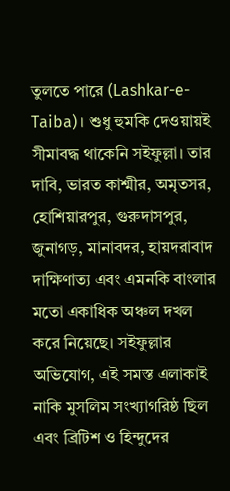তুলতে পারে (Lashkar-e-Taiba)। শুধু হুমকি দেওয়ায়ই সীমাবদ্ধ থাকেনি সইফুল্লা। তার দাবি, ভারত কাশ্মীর, অমৃতসর, হোশিয়ারপুর, গুরুদাসপুর, জুনাগড়, মানাবদর, হায়দরাবাদ দাক্ষিণাত্য এবং এমনকি বাংলার মতো একাধিক অঞ্চল দখল করে নিয়েছে। সইফুল্লার অভিযোগ, এই সমস্ত এলাকাই নাকি মুসলিম সংখ্যাগরিষ্ঠ ছিল এবং ব্রিটিশ ও হিন্দুদের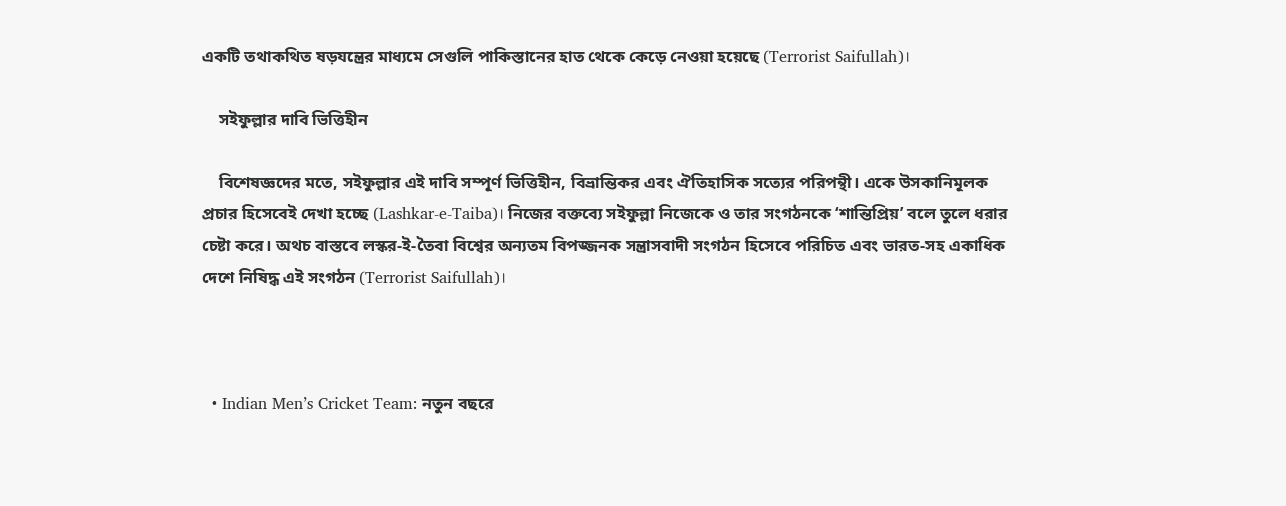একটি তথাকথিত ষড়যন্ত্রের মাধ্যমে সেগুলি পাকিস্তানের হাত থেকে কেড়ে নেওয়া হয়েছে (Terrorist Saifullah)।

    সইফুল্লার দাবি ভিত্তিহীন

    বিশেষজ্ঞদের মতে, সইফুল্লার এই দাবি সম্পূর্ণ ভিত্তিহীন, বিভ্রান্তিকর এবং ঐতিহাসিক সত্যের পরিপন্থী। একে উসকানিমূলক প্রচার হিসেবেই দেখা হচ্ছে (Lashkar-e-Taiba)। নিজের বক্তব্যে সইফুল্লা নিজেকে ও তার সংগঠনকে ‘শান্তিপ্রিয়’ বলে তুলে ধরার চেষ্টা করে। অথচ বাস্তবে লস্কর-ই-তৈবা বিশ্বের অন্যতম বিপজ্জনক সন্ত্রাসবাদী সংগঠন হিসেবে পরিচিত এবং ভারত-সহ একাধিক দেশে নিষিদ্ধ এই সংগঠন (Terrorist Saifullah)।



  • Indian Men’s Cricket Team: নতুন বছরে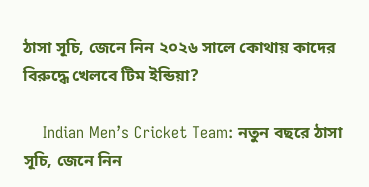ঠাসা সূচি, জেনে নিন ২০২৬ সালে কোথায় কাদের বিরুদ্ধে খেলবে টিম ইন্ডিয়া?

    Indian Men’s Cricket Team: নতুন বছরে ঠাসা সূচি, জেনে নিন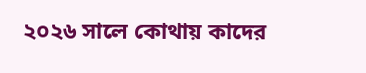২০২৬ সালে কোথায় কাদের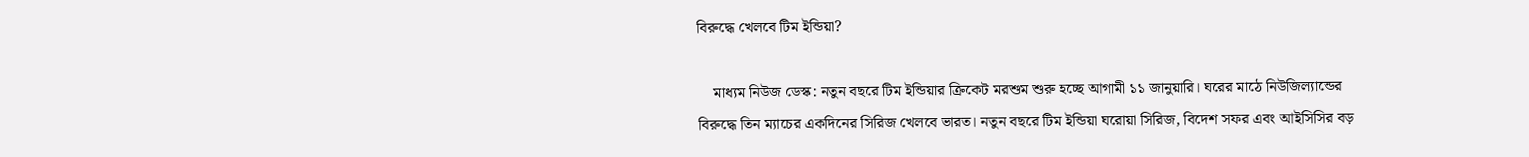বিরুদ্ধে খেলবে টিম ইন্ডিয়া?

    মাধ্যম নিউজ ডেস্ক: নতুন বছরে টিম ইন্ডিয়ার ক্রিকেট মরশুম শুরু হচ্ছে আগামী ১১ জানুয়ারি। ঘরের মাঠে নিউজিল্যান্ডের বিরুদ্ধে তিন ম্যাচের একদিনের সিরিজ খেলবে ভারত। নতুন বছরে টিম ইন্ডিয়া ঘরোয়া সিরিজ, বিদেশ সফর এবং আইসিসির বড়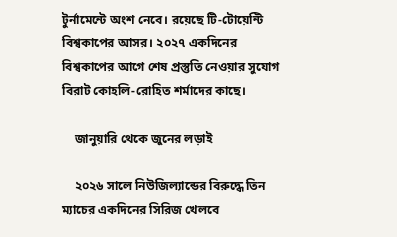টুর্নামেন্টে অংশ নেবে। রয়েছে টি-টোয়েন্টি বিশ্বকাপের আসর। ২০২৭ একদিনের বিশ্বকাপের আগে শেষ প্রস্তুতি নেওয়ার সুযোগ বিরাট কোহলি-রোহিত শর্মাদের কাছে।

    জানুয়ারি থেকে জুনের লড়াই

    ২০২৬ সালে নিউজিল্যান্ডের বিরুদ্ধে তিন ম্যাচের একদিনের সিরিজ খেলবে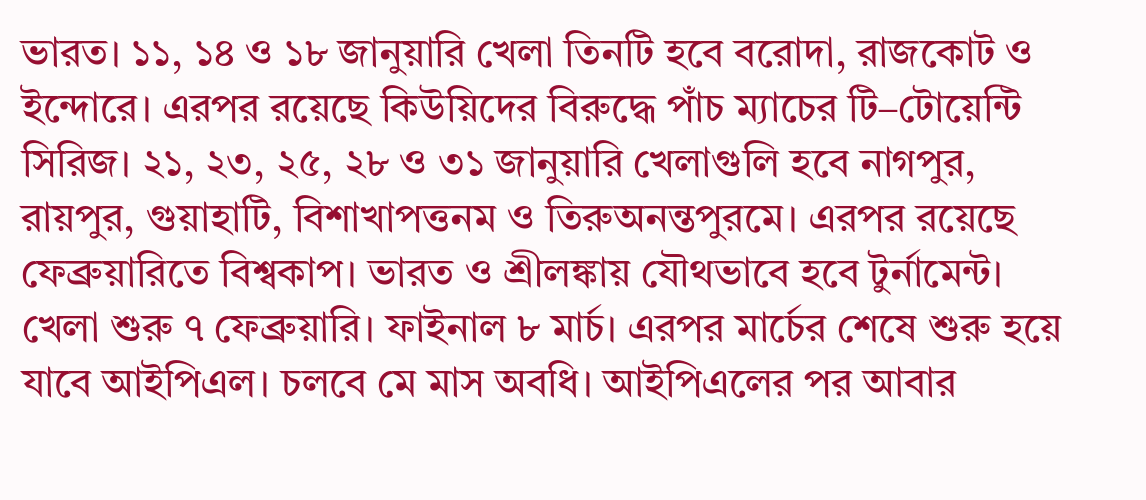ভারত। ১১, ১৪ ও ১৮ জানুয়ারি খেলা তিনটি হবে বরোদা, রাজকোট ও ইন্দোরে। এরপর রয়েছে কিউয়িদের বিরুদ্ধে পাঁচ ম্যাচের টি–টোয়েন্টি সিরিজ। ২১, ২৩, ২৫, ২৮ ও ৩১ জানুয়ারি খেলাগুলি হবে নাগপুর, রায়পুর, গুয়াহাটি, বিশাখাপত্তনম ও তিরুঅনন্তপুরমে। এরপর রয়েছে ফেব্রুয়ারিতে বিশ্বকাপ। ভারত ও শ্রীলঙ্কায় যৌথভাবে হবে টুর্নামেন্ট। খেলা শুরু ৭ ফেব্রুয়ারি। ফাইনাল ৮ মার্চ। এরপর মার্চের শেষে শুরু হয়ে যাবে আইপিএল। চলবে মে মাস অবধি। আইপিএলের পর আবার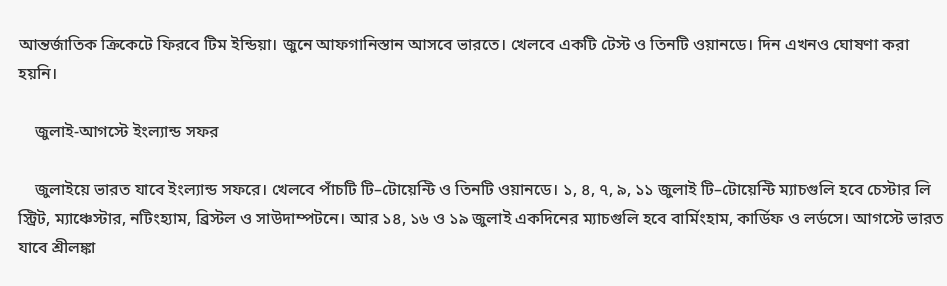আন্তর্জাতিক ক্রিকেটে ফিরবে টিম ইন্ডিয়া। জুনে আফগানিস্তান আসবে ভারতে। খেলবে একটি টেস্ট ও তিনটি ওয়ানডে। দিন এখনও ঘোষণা করা হয়নি।

    জুলাই-আগস্টে ইংল্যান্ড সফর

    জুলাইয়ে ভারত যাবে ইংল্যান্ড সফরে। খেলবে পাঁচটি টি–টোয়েন্টি ও তিনটি ওয়ানডে। ১, ৪, ৭, ৯, ১১ জুলাই টি–টোয়েন্টি ম্যাচগুলি হবে চেস্টার লি স্ট্রিট, ম্যাঞ্চেস্টার, নটিংহ্যাম, ব্রিস্টল ও সাউদাম্পটনে। আর ১৪, ১৬ ও ১৯ জুলাই একদিনের ম্যাচগুলি হবে বার্মিংহাম, কার্ডিফ ও লর্ডসে। আগস্টে ভারত যাবে শ্রীলঙ্কা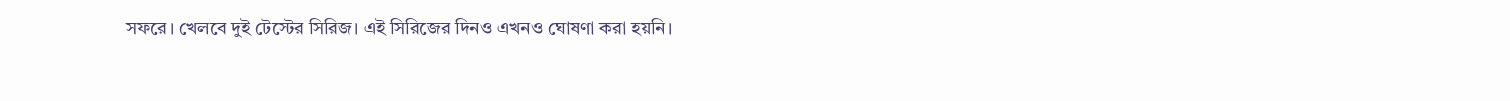সফরে। খেলবে দুই টেস্টের সিরিজ। এই সিরিজের দিনও এখনও ঘোষণা করা হয়নি।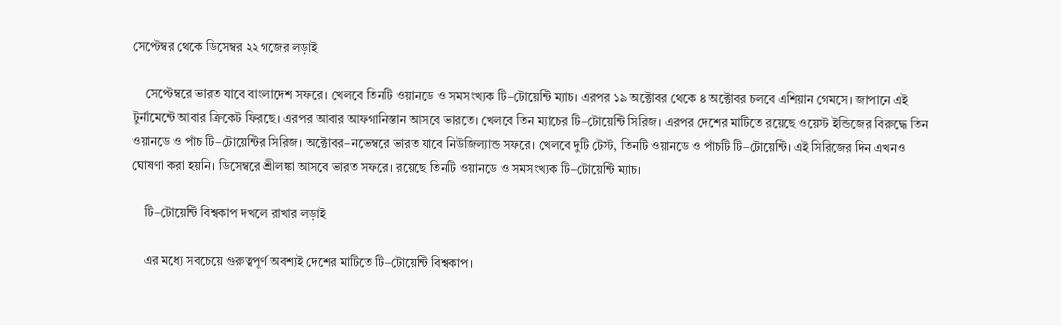সেপ্টেম্বর থেকে ডিসেম্বর ২২ গজের লড়াই

    সেপ্টেম্বরে ভারত যাবে বাংলাদেশ সফরে। খেলবে তিনটি ওয়ানডে ও সমসংখ্যক টি–টোয়েন্টি ম্যাচ। এরপর ১৯ অক্টোবর থেকে ৪ অক্টোবর চলবে এশিয়ান গেমসে। জাপানে এই টুর্নামেন্টে আবার ক্রিকেট ফিরছে। এরপর আবার আফগানিস্তান আসবে ভারতে। খেলবে তিন ম্যাচের টি–টোয়েন্টি সিরিজ। এরপর দেশের মাটিতে রয়েছে ওয়েস্ট ইন্ডিজের বিরুদ্ধে তিন ওয়ানডে ও পাঁচ টি–টোয়েন্টির সিরিজ। অক্টোবর–নভেম্বরে ভারত যাবে নিউজিল্যান্ড সফরে। খেলবে দুটি টেস্ট, তিনটি ওয়ানডে ও পাঁচটি টি–টোয়েন্টি। এই সিরিজের দিন এখনও ঘোষণা করা হয়নি। ডিসেম্বরে শ্রীলঙ্কা আসবে ভারত সফরে। রয়েছে তিনটি ওয়ানডে ও সমসংখ্যক টি–টোয়েন্টি ম্যাচ।

    টি–টোয়েন্টি বিশ্বকাপ দখলে রাখার লড়াই

    এর মধ্যে সবচেয়ে গুরুত্বপূর্ণ অবশ্যই দেশের মাটিতে টি–টোয়েন্টি বিশ্বকাপ।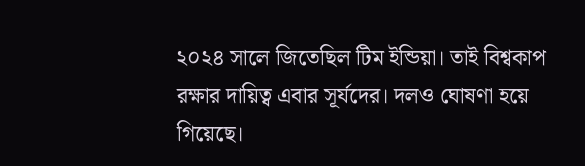২০২৪ সালে জিতেছিল টিম ইন্ডিয়া। তাই বিশ্বকাপ রক্ষার দায়িত্ব এবার সূর্যদের। দলও ঘোষণা হয়ে গিয়েছে।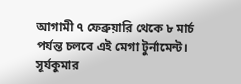আগামী ৭ ফেব্রুয়ারি থেকে ৮ মার্চ পর্যন্ত চলবে এই মেগা টুর্নামেন্ট। সূর্যকুমার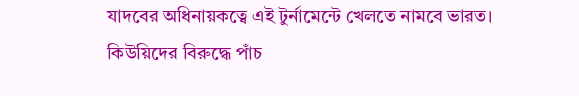যাদবের অধিনায়কত্বে এই টুর্নামেন্টে খেলতে নামবে ভারত। কিউয়িদের বিরুদ্ধে পাঁচ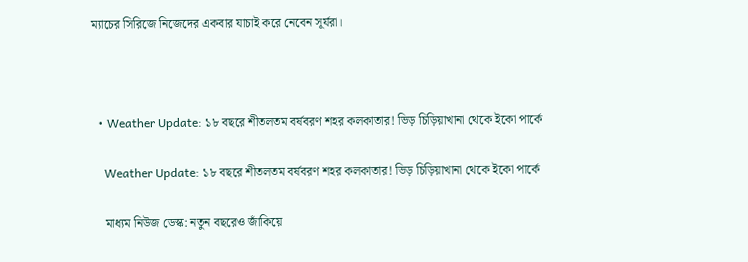ম্যাচের সিরিজে নিজেদের একবার যাচাই করে নেবেন সূর্যরা।



  • Weather Update: ১৮ বছরে শীতলতম বর্ষবরণ শহর কলকাতার! ভিড় চিড়িয়াখানা থেকে ইকো পার্কে

    Weather Update: ১৮ বছরে শীতলতম বর্ষবরণ শহর কলকাতার! ভিড় চিড়িয়াখানা থেকে ইকো পার্কে

    মাধ্যম নিউজ ডেস্ক: নতুন বছরেও জাঁকিয়ে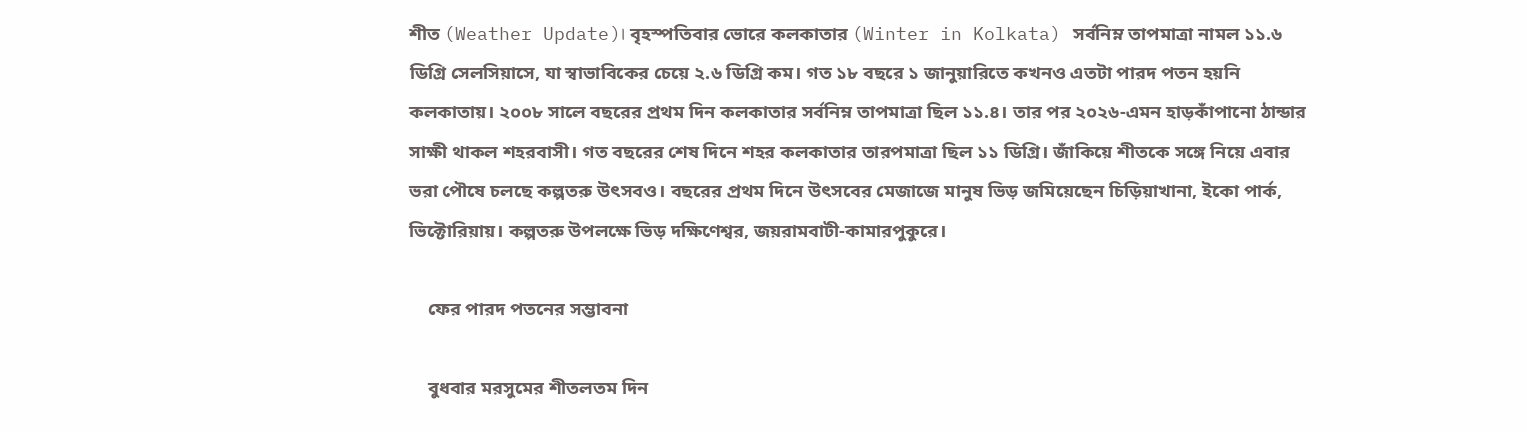শীত (Weather Update)। বৃহস্পতিবার ভোরে কলকাতার (Winter in Kolkata) সর্বনিম্ন তাপমাত্রা নামল ১১.৬ ডিগ্রি সেলসিয়াসে, যা স্বাভাবিকের চেয়ে ২.৬ ডিগ্রি কম। গত ১৮ বছরে ১ জানুয়ারিতে কখনও এতটা পারদ পতন হয়নি কলকাতায়। ২০০৮ সালে বছরের প্রথম দিন কলকাতার সর্বনিম্ন তাপমাত্রা ছিল ১১.৪। তার পর ২০২৬-এমন হাড়কাঁপানো ঠান্ডার সাক্ষী থাকল শহরবাসী। গত বছরের শেষ দিনে শহর কলকাতার তারপমাত্রা ছিল ১১ ডিগ্রি। জাঁকিয়ে শীতকে সঙ্গে নিয়ে এবার ভরা পৌষে চলছে কল্পতরু উৎসবও। বছরের প্রথম দিনে উৎসবের মেজাজে মানুষ ভিড় জমিয়েছেন চিড়িয়াখানা, ইকো পার্ক, ভিক্টোরিয়ায়। কল্পতরু উপলক্ষে ভিড় দক্ষিণেশ্বর, জয়রামবাটী-কামারপুকুরে।

    ফের পারদ পতনের সম্ভাবনা

    বুধবার মরসুমের শীতলতম দিন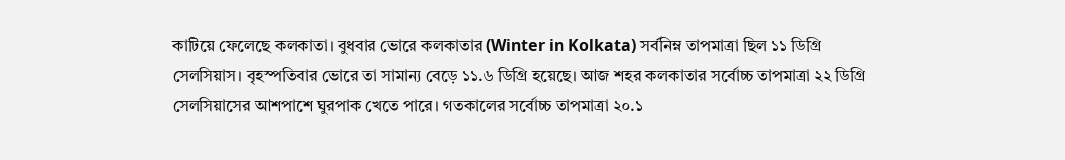কাটিয়ে ফেলেছে কলকাতা। বুধবার ভোরে কলকাতার (Winter in Kolkata) সর্বনিম্ন তাপমাত্রা ছিল ১১ ডিগ্রি সেলসিয়াস। বৃহস্পতিবার ভোরে তা সামান্য বেড়ে ১১.৬ ডিগ্রি হয়েছে। আজ শহর কলকাতার সর্বোচ্চ তাপমাত্রা ২২ ডিগ্রি সেলসিয়াসের আশপাশে ঘুরপাক খেতে পারে। গতকালের সর্বোচ্চ তাপমাত্রা ২০.১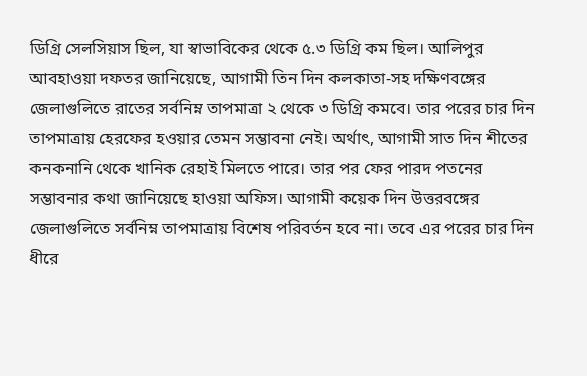ডিগ্রি সেলসিয়াস ছিল, যা স্বাভাবিকের থেকে ৫.৩ ডিগ্রি কম ছিল। আলিপুর আবহাওয়া দফতর জানিয়েছে, আগামী তিন দিন কলকাতা-সহ দক্ষিণবঙ্গের জেলাগুলিতে রাতের সর্বনিম্ন তাপমাত্রা ২ থেকে ৩ ডিগ্রি কমবে। তার পরের চার দিন তাপমাত্রায় হেরফের হওয়ার তেমন সম্ভাবনা নেই। অর্থাৎ, আগামী সাত দিন শীতের কনকনানি থেকে খানিক রেহাই মিলতে পারে। তার পর ফের পারদ পতনের সম্ভাবনার কথা জানিয়েছে হাওয়া অফিস। আগামী কয়েক দিন উত্তরবঙ্গের জেলাগুলিতে সর্বনিম্ন তাপমাত্রায় বিশেষ পরিবর্তন হবে না। তবে এর পরের চার দিন ধীরে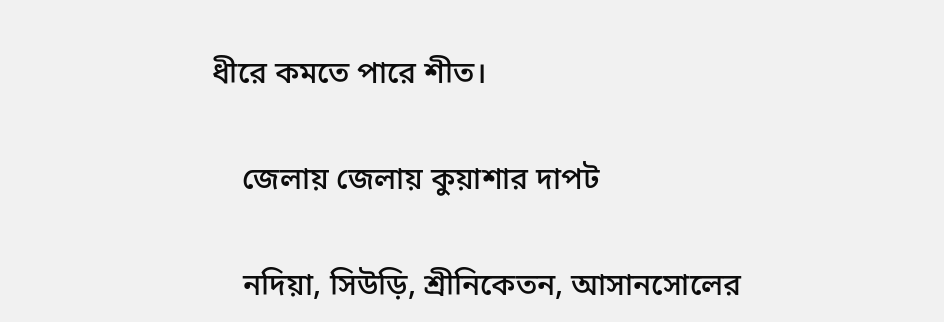ধীরে কমতে পারে শীত।

    জেলায় জেলায় কুয়াশার দাপট

    নদিয়া, সিউড়ি, শ্রীনিকেতন, আসানসোলের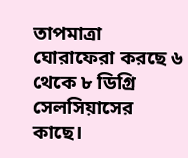তাপমাত্রা ঘোরাফেরা করছে ৬ থেকে ৮ ডিগ্রি সেলসিয়াসের কাছে।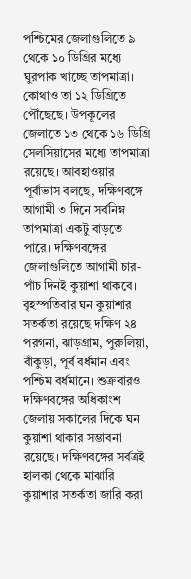পশ্চিমের জেলাগুলিতে ৯ থেকে ১০ ডিগ্রির মধ্যে ঘুরপাক খাচ্ছে তাপমাত্রা। কোথাও তা ১২ ডিগ্রিতে পৌঁছেছে। উপকূলের জেলাতে ১৩ থেকে ১৬ ডিগ্রি সেলসিয়াসের মধ্যে তাপমাত্রা রয়েছে। আবহাওয়ার পূর্বাভাস বলছে, দক্ষিণবঙ্গে আগামী ৩ দিনে সর্বনিম্ন তাপমাত্রা একটু বাড়তে পারে। দক্ষিণবঙ্গের জেলাগুলিতে আগামী চার-পাঁচ দিনই কুয়াশা থাকবে। বৃহস্পতিবার ঘন কুয়াশার সতর্কতা রয়েছে দক্ষিণ ২৪ পরগনা, ঝাড়গ্রাম, পুরুলিয়া, বাঁকুড়া, পূর্ব বর্ধমান এবং পশ্চিম বর্ধমানে। শুক্রবারও দক্ষিণবঙ্গের অধিকাংশ জেলায় সকালের দিকে ঘন কুয়াশা থাকার সম্ভাবনা রয়েছে। দক্ষিণবঙ্গের সর্বত্রই হালকা থেকে মাঝারি কুয়াশার সতর্কতা জারি করা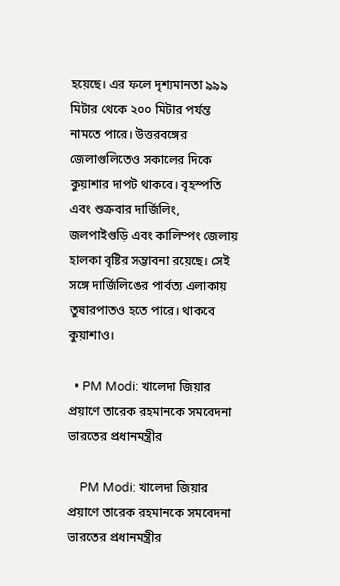হয়েছে। এর ফলে দৃশ্যমানতা ৯৯৯ মিটার থেকে ২০০ মিটার পর্যন্ত নামতে পারে। উত্তরবঙ্গের জেলাগুলিতেও সকালের দিকে কুয়াশার দাপট থাকবে। বৃহস্পতি এবং শুক্রবার দার্জিলিং, জলপাইগুড়ি এবং কালিম্পং জেলায় হালকা বৃষ্টির সম্ভাবনা রয়েছে। সেই সঙ্গে দার্জিলিঙের পার্বত্য এলাকায় তুষারপাতও হতে পারে। থাকবে কুয়াশাও।

  • PM Modi: খালেদা জিয়ার প্রয়াণে তারেক রহমানকে সমবেদনা ভারতের প্রধানমন্ত্রীর

    PM Modi: খালেদা জিয়ার প্রয়াণে তারেক রহমানকে সমবেদনা ভারতের প্রধানমন্ত্রীর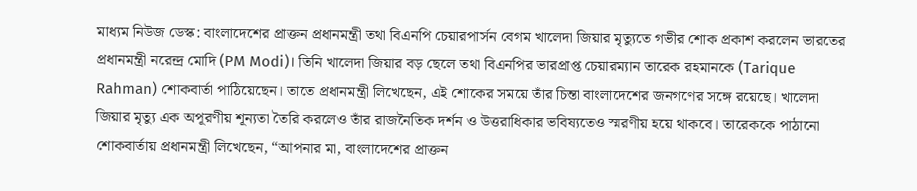মাধ্যম নিউজ ডেস্ক: বাংলাদেশের প্রাক্তন প্রধানমন্ত্রী তথা বিএনপি চেয়ারপার্সন বেগম খালেদা জিয়ার মৃত্যুতে গভীর শোক প্রকাশ করলেন ভারতের প্রধানমন্ত্রী নরেন্দ্র মোদি (PM Modi)। তিনি খালেদা জিয়ার বড় ছেলে তথা বিএনপির ভারপ্রাপ্ত চেয়ারম্যান তারেক রহমানকে (Tarique Rahman) শোকবার্তা পাঠিয়েছেন। তাতে প্রধানমন্ত্রী লিখেছেন, এই শোকের সময়ে তাঁর চিন্তা বাংলাদেশের জনগণের সঙ্গে রয়েছে। খালেদা জিয়ার মৃত্যু এক অপূরণীয় শূন্যতা তৈরি করলেও তাঁর রাজনৈতিক দর্শন ও উত্তরাধিকার ভবিষ্যতেও স্মরণীয় হয়ে থাকবে। তারেককে পাঠানো শোকবার্তায় প্রধানমন্ত্রী লিখেছেন, “আপনার মা, বাংলাদেশের প্রাক্তন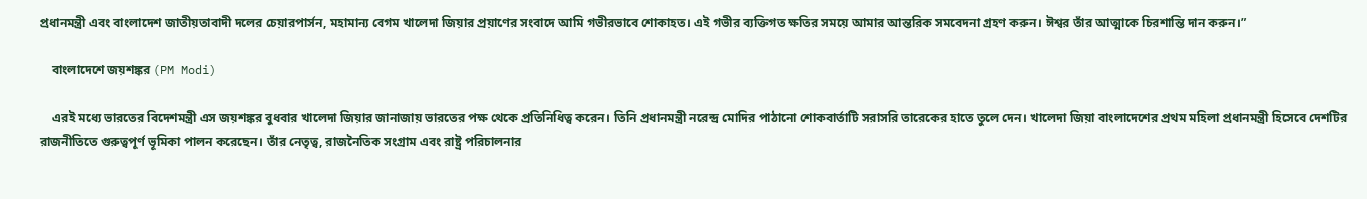প্রধানমন্ত্রী এবং বাংলাদেশ জাতীয়তাবাদী দলের চেয়ারপার্সন, মহামান্য বেগম খালেদা জিয়ার প্রয়াণের সংবাদে আমি গভীরভাবে শোকাহত। এই গভীর ব্যক্তিগত ক্ষতির সময়ে আমার আন্তরিক সমবেদনা গ্রহণ করুন। ঈশ্বর তাঁর আত্মাকে চিরশান্তি দান করুন।”

    বাংলাদেশে জয়শঙ্কর (PM Modi)

    এরই মধ্যে ভারতের বিদেশমন্ত্রী এস জয়শঙ্কর বুধবার খালেদা জিয়ার জানাজায় ভারতের পক্ষ থেকে প্রতিনিধিত্ব করেন। তিনি প্রধানমন্ত্রী নরেন্দ্র মোদির পাঠানো শোকবার্তাটি সরাসরি তারেকের হাতে তুলে দেন। খালেদা জিয়া বাংলাদেশের প্রথম মহিলা প্রধানমন্ত্রী হিসেবে দেশটির রাজনীতিতে গুরুত্বপূর্ণ ভূমিকা পালন করেছেন। তাঁর নেতৃত্ব, রাজনৈতিক সংগ্রাম এবং রাষ্ট্র পরিচালনার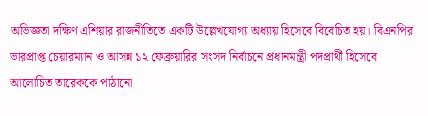অভিজ্ঞতা দক্ষিণ এশিয়ার রাজনীতিতে একটি উল্লেখযোগ্য অধ্যায় হিসেবে বিবেচিত হয়। বিএনপির ভারপ্রাপ্ত চেয়ারম্যান ও আসন্ন ১২ ফেব্রুয়ারির সংসদ নির্বাচনে প্রধানমন্ত্রী পদপ্রার্থী হিসেবে আলোচিত তারেককে পাঠানো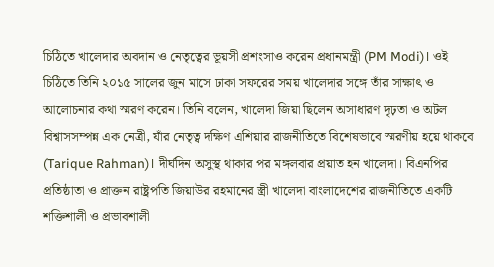চিঠিতে খালেদার অবদান ও নেতৃত্বের ভূয়সী প্রশংসাও করেন প্রধানমন্ত্রী (PM Modi)। ওই চিঠিতে তিনি ২০১৫ সালের জুন মাসে ঢাকা সফরের সময় খালেদার সঙ্গে তাঁর সাক্ষাৎ ও আলোচনার কথা স্মরণ করেন। তিনি বলেন, খালেদা জিয়া ছিলেন অসাধারণ দৃঢ়তা ও অটল বিশ্বাসসম্পন্ন এক নেত্রী, যাঁর নেতৃত্ব দক্ষিণ এশিয়ার রাজনীতিতে বিশেষভাবে স্মরণীয় হয়ে থাকবে (Tarique Rahman)। দীর্ঘদিন অসুস্থ থাকার পর মঙ্গলবার প্রয়াত হন খালেদা। বিএনপির প্রতিষ্ঠাতা ও প্রাক্তন রাষ্ট্রপতি জিয়াউর রহমানের স্ত্রী খালেদা বাংলাদেশের রাজনীতিতে একটি শক্তিশালী ও প্রভাবশালী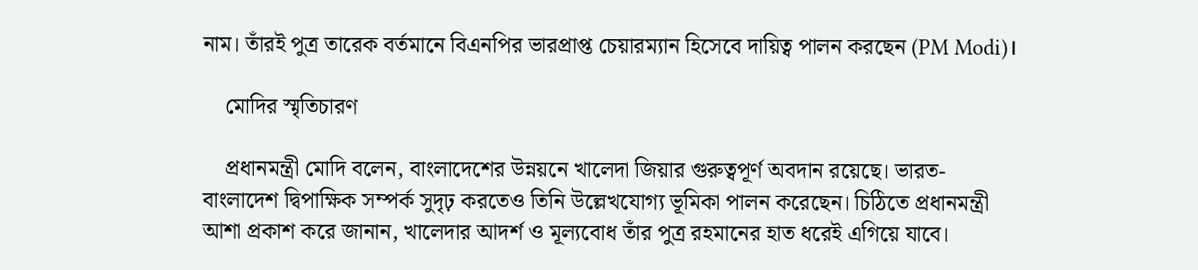নাম। তাঁরই পুত্র তারেক বর্তমানে বিএনপির ভারপ্রাপ্ত চেয়ারম্যান হিসেবে দায়িত্ব পালন করছেন (PM Modi)।

    মোদির স্মৃতিচারণ

    প্রধানমন্ত্রী মোদি বলেন, বাংলাদেশের উন্নয়নে খালেদা জিয়ার গুরুত্বপূর্ণ অবদান রয়েছে। ভারত-বাংলাদেশ দ্বিপাক্ষিক সম্পর্ক সুদৃঢ় করতেও তিনি উল্লেখযোগ্য ভূমিকা পালন করেছেন। চিঠিতে প্রধানমন্ত্রী আশা প্রকাশ করে জানান, খালেদার আদর্শ ও মূল্যবোধ তাঁর পুত্র রহমানের হাত ধরেই এগিয়ে যাবে।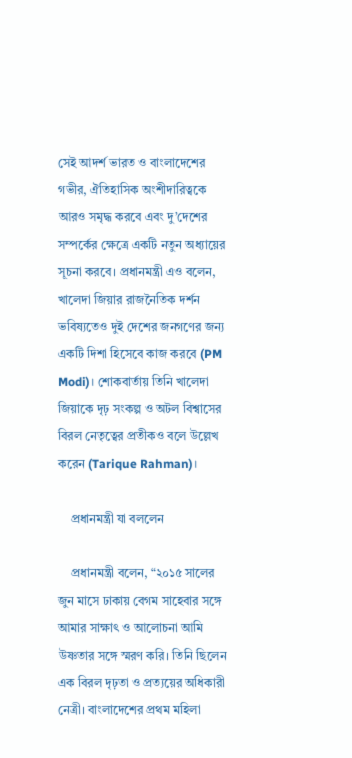সেই আদর্শ ভারত ও বাংলাদেশের গভীর, ঐতিহাসিক অংশীদারিত্বকে আরও সমৃদ্ধ করবে এবং দু’দেশের সম্পর্কের ক্ষেত্রে একটি নতুন অধ্যায়ের সূচনা করবে। প্রধানমন্ত্রী এও বলেন, খালেদা জিয়ার রাজনৈতিক দর্শন ভবিষ্যতেও দুই দেশের জনগণের জন্য একটি দিশা হিসেবে কাজ করবে (PM Modi)। শোকবার্তায় তিনি খালেদা জিয়াকে দৃঢ় সংকল্প ও অটল বিশ্বাসের বিরল নেতৃত্বের প্রতীকও বলে উল্লেখ করেন (Tarique Rahman)।

    প্রধানমন্ত্রী যা বললেন

    প্রধানমন্ত্রী বলেন, “২০১৫ সালের জুন মাসে ঢাকায় বেগম সাহেবার সঙ্গে আমার সাক্ষাৎ ও আলোচনা আমি উষ্ণতার সঙ্গে স্মরণ করি। তিনি ছিলেন এক বিরল দৃঢ়তা ও প্রত্যয়ের অধিকারী নেত্রী। বাংলাদেশের প্রথম মহিলা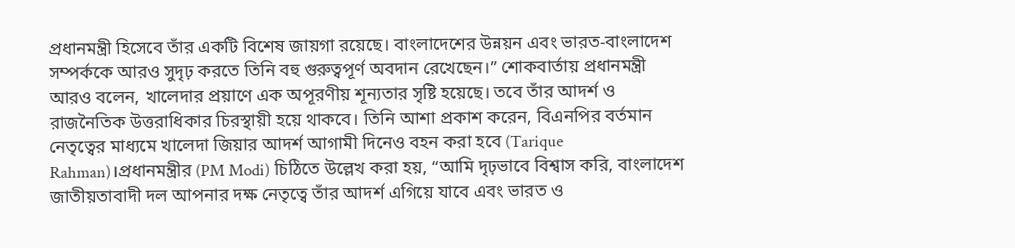প্রধানমন্ত্রী হিসেবে তাঁর একটি বিশেষ জায়গা রয়েছে। বাংলাদেশের উন্নয়ন এবং ভারত-বাংলাদেশ সম্পর্ককে আরও সুদৃঢ় করতে তিনি বহু গুরুত্বপূর্ণ অবদান রেখেছেন।” শোকবার্তায় প্রধানমন্ত্রী আরও বলেন, খালেদার প্রয়াণে এক অপূরণীয় শূন্যতার সৃষ্টি হয়েছে। তবে তাঁর আদর্শ ও রাজনৈতিক উত্তরাধিকার চিরস্থায়ী হয়ে থাকবে। তিনি আশা প্রকাশ করেন, বিএনপির বর্তমান নেতৃত্বের মাধ্যমে খালেদা জিয়ার আদর্শ আগামী দিনেও বহন করা হবে (Tarique Rahman)।প্রধানমন্ত্রীর (PM Modi) চিঠিতে উল্লেখ করা হয়, “আমি দৃঢ়ভাবে বিশ্বাস করি, বাংলাদেশ জাতীয়তাবাদী দল আপনার দক্ষ নেতৃত্বে তাঁর আদর্শ এগিয়ে যাবে এবং ভারত ও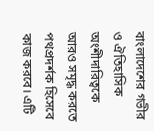বাংলাদেশের গভীর ও ঐতিহাসিক অংশীদারিত্বকে আরও সমৃদ্ধ করতে পথপ্রদর্শক হিসেবে কাজ করবে। এটি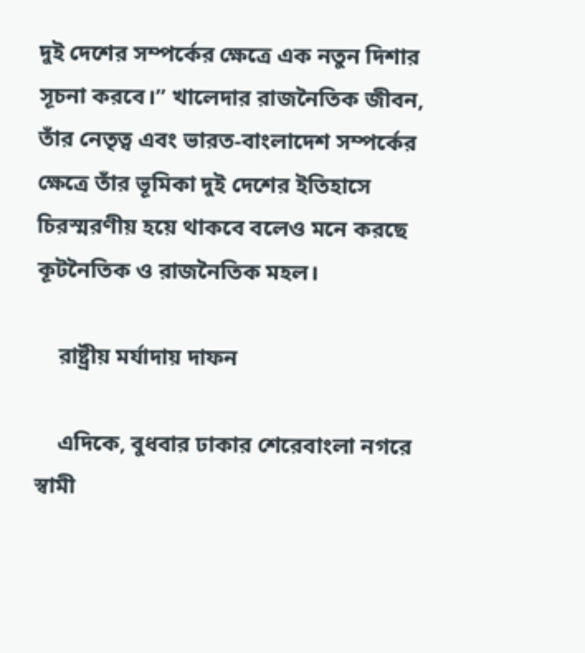দুই দেশের সম্পর্কের ক্ষেত্রে এক নতুন দিশার সূচনা করবে।” খালেদার রাজনৈতিক জীবন, তাঁর নেতৃত্ব এবং ভারত-বাংলাদেশ সম্পর্কের ক্ষেত্রে তাঁর ভূমিকা দুই দেশের ইতিহাসে চিরস্মরণীয় হয়ে থাকবে বলেও মনে করছে কূটনৈতিক ও রাজনৈতিক মহল।

    রাষ্ট্রীয় মর্যাদায় দাফন

    এদিকে, বুধবার ঢাকার শেরেবাংলা নগরে স্বামী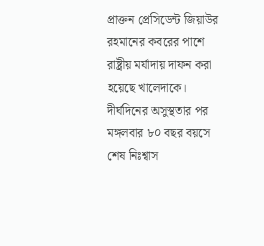প্রাক্তন প্রেসিডেন্ট জিয়াউর রহমানের কবরের পাশে রাষ্ট্রীয় মর্যাদায় দাফন করা হয়েছে খালেদাকে। দীর্ঘদিনের অসুস্থতার পর মঙ্গলবার ৮০ বছর বয়সে শেষ নিঃশ্বাস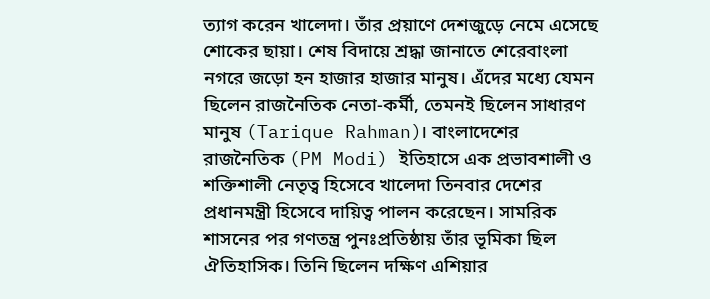ত্যাগ করেন খালেদা। তাঁর প্রয়াণে দেশজুড়ে নেমে এসেছে শোকের ছায়া। শেষ বিদায়ে শ্রদ্ধা জানাতে শেরেবাংলা নগরে জড়ো হন হাজার হাজার মানুষ। এঁদের মধ্যে যেমন ছিলেন রাজনৈতিক নেতা-কর্মী, তেমনই ছিলেন সাধারণ মানুষ (Tarique Rahman)। বাংলাদেশের রাজনৈতিক (PM Modi) ইতিহাসে এক প্রভাবশালী ও শক্তিশালী নেতৃত্ব হিসেবে খালেদা তিনবার দেশের প্রধানমন্ত্রী হিসেবে দায়িত্ব পালন করেছেন। সামরিক শাসনের পর গণতন্ত্র পুনঃপ্রতিষ্ঠায় তাঁর ভূমিকা ছিল ঐতিহাসিক। তিনি ছিলেন দক্ষিণ এশিয়ার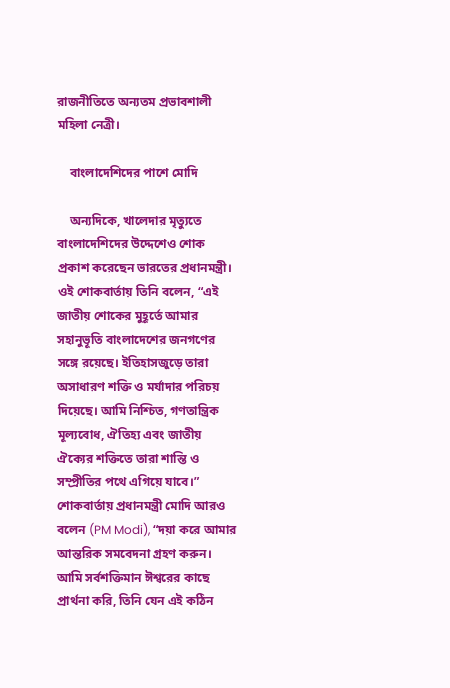রাজনীতিতে অন্যতম প্রভাবশালী মহিলা নেত্রী।

    বাংলাদেশিদের পাশে মোদি

    অন্যদিকে, খালেদার মৃত্যুতে বাংলাদেশিদের উদ্দেশেও শোক প্রকাশ করেছেন ভারতের প্রধানমন্ত্রী। ওই শোকবার্তায় তিনি বলেন, “এই জাতীয় শোকের মুহূর্তে আমার সহানুভূতি বাংলাদেশের জনগণের সঙ্গে রয়েছে। ইতিহাসজুড়ে তারা অসাধারণ শক্তি ও মর্যাদার পরিচয় দিয়েছে। আমি নিশ্চিত, গণতান্ত্রিক মূল্যবোধ, ঐতিহ্য এবং জাতীয় ঐক্যের শক্তিতে তারা শান্তি ও সম্প্রীতির পথে এগিয়ে যাবে।” শোকবার্তায় প্রধানমন্ত্রী মোদি আরও বলেন (PM Modi), “দয়া করে আমার আন্তরিক সমবেদনা গ্রহণ করুন। আমি সর্বশক্তিমান ঈশ্বরের কাছে প্রার্থনা করি, তিনি যেন এই কঠিন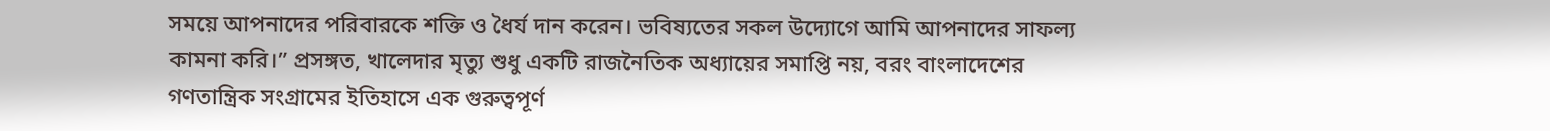সময়ে আপনাদের পরিবারকে শক্তি ও ধৈর্য দান করেন। ভবিষ্যতের সকল উদ্যোগে আমি আপনাদের সাফল্য কামনা করি।” প্রসঙ্গত, খালেদার মৃত্যু শুধু একটি রাজনৈতিক অধ্যায়ের সমাপ্তি নয়, বরং বাংলাদেশের গণতান্ত্রিক সংগ্রামের ইতিহাসে এক গুরুত্বপূর্ণ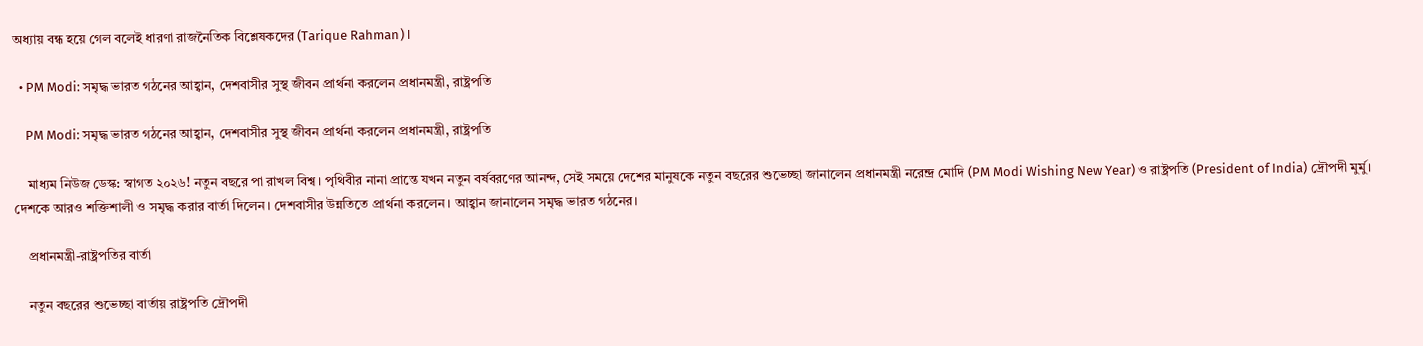অধ্যায় বন্ধ হয়ে গেল বলেই ধারণা রাজনৈতিক বিশ্লেষকদের (Tarique Rahman)।

  • PM Modi: সমৃদ্ধ ভারত গঠনের আহ্বান, দেশবাসীর সুস্থ জীবন প্রার্থনা করলেন প্রধানমন্ত্রী, রাষ্ট্রপতি

    PM Modi: সমৃদ্ধ ভারত গঠনের আহ্বান, দেশবাসীর সুস্থ জীবন প্রার্থনা করলেন প্রধানমন্ত্রী, রাষ্ট্রপতি

    মাধ্যম নিউজ ডেস্ক: স্বাগত ২০২৬! নতুন বছরে পা রাখল বিশ্ব। পৃথিবীর নানা প্রান্তে যখন নতুন বর্ষবরণের আনন্দ, সেই সময়ে দেশের মানুষকে নতুন বছরের শুভেচ্ছা জানালেন প্রধানমন্ত্রী নরেন্দ্র মোদি (PM Modi Wishing New Year) ও রাষ্ট্রপতি (President of India) দ্রৌপদী মুর্মু। দেশকে আরও শক্তিশালী ও সমৃদ্ধ করার বার্তা দিলেন। দেশবাসীর উন্নতিতে প্রার্থনা করলেন। আহ্বান জানালেন সমৃদ্ধ ভারত গঠনের।

    প্রধানমন্ত্রী-রাষ্ট্রপতির বার্তা

    নতুন বছরের শুভেচ্ছা বার্তায় রাষ্ট্রপতি দ্রৌপদী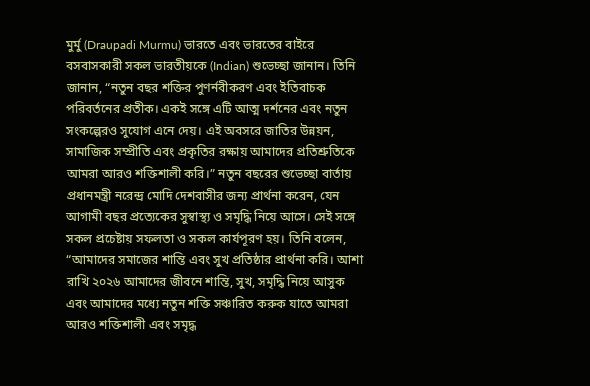মুর্মু (Draupadi Murmu) ভারতে এবং ভারতের বাইরে বসবাসকারী সকল ভারতীয়কে (Indian) শুভেচ্ছা জানান। তিনি জানান, “নতুন বছর শক্তির পুণর্নবীকরণ এবং ইতিবাচক পরিবর্তনের প্রতীক। একই সঙ্গে এটি আত্ম দর্শনের এবং নতুন সংকল্পেরও সুযোগ এনে দেয়। এই অবসরে জাতির উন্নয়ন, সামাজিক সম্প্রীতি এবং প্রকৃতির রক্ষায় আমাদের প্রতিশ্রুতিকে আমরা আরও শক্তিশালী করি।” নতুন বছরের শুভেচ্ছা বার্তায় প্রধানমন্ত্রী নরেন্দ্র মোদি দেশবাসীর জন্য প্রার্থনা করেন, যেন আগামী বছর প্রত্যেকের সুস্বাস্থ্য ও সমৃদ্ধি নিয়ে আসে। সেই সঙ্গে সকল প্রচেষ্টায় সফলতা ও সকল কার্যপূরণ হয়। তিনি বলেন, “আমাদের সমাজের শান্তি এবং সুখ প্রতিষ্ঠার প্রার্থনা করি। আশা রাখি ২০২৬ আমাদের জীবনে শান্তি, সুখ, সমৃদ্ধি নিয়ে আসুক এবং আমাদের মধ্যে নতুন শক্তি সঞ্চারিত করুক যাতে আমরা আরও শক্তিশালী এবং সমৃদ্ধ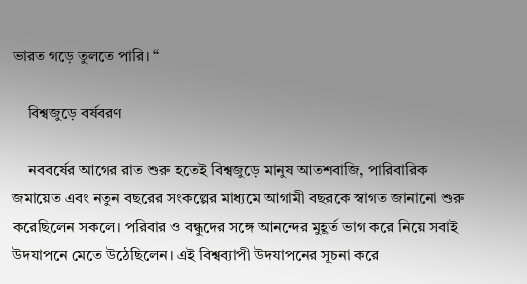ভারত গড়ে তুলতে পারি। “

    বিশ্বজুড়ে বর্ষবরণ

    নববর্ষের আগের রাত শুরু হতেই বিশ্বজুড়ে মানুষ আতশবাজি, পারিবারিক জমায়েত এবং নতুন বছরের সংকল্পের মাধ্যমে আগামী বছরকে স্বাগত জানানো শুরু করেছিলেন সকলে। পরিবার ও বন্ধুদের সঙ্গে আনন্দের মুহূর্ত ভাগ করে নিয়ে সবাই উদযাপনে মেতে উঠেছিলেন। এই বিশ্বব্যাপী উদযাপনের সূচনা করে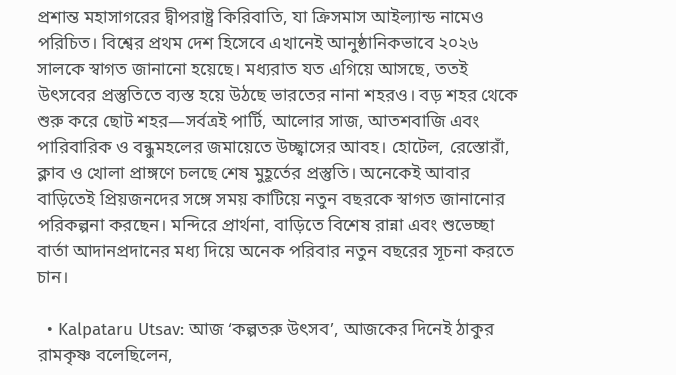প্রশান্ত মহাসাগরের দ্বীপরাষ্ট্র কিরিবাতি, যা ক্রিসমাস আইল্যান্ড নামেও পরিচিত। বিশ্বের প্রথম দেশ হিসেবে এখানেই আনুষ্ঠানিকভাবে ২০২৬ সালকে স্বাগত জানানো হয়েছে। মধ্যরাত যত এগিয়ে আসছে, ততই উৎসবের প্রস্তুতিতে ব্যস্ত হয়ে উঠছে ভারতের নানা শহরও। বড় শহর থেকে শুরু করে ছোট শহর—সর্বত্রই পার্টি, আলোর সাজ, আতশবাজি এবং পারিবারিক ও বন্ধুমহলের জমায়েতে উচ্ছ্বাসের আবহ। হোটেল, রেস্তোরাঁ, ক্লাব ও খোলা প্রাঙ্গণে চলছে শেষ মুহূর্তের প্রস্তুতি। অনেকেই আবার বাড়িতেই প্রিয়জনদের সঙ্গে সময় কাটিয়ে নতুন বছরকে স্বাগত জানানোর পরিকল্পনা করছেন। মন্দিরে প্রার্থনা, বাড়িতে বিশেষ রান্না এবং শুভেচ্ছা বার্তা আদানপ্রদানের মধ্য দিয়ে অনেক পরিবার নতুন বছরের সূচনা করতে চান।

  • Kalpataru Utsav: আজ ‘কল্পতরু উৎসব’, আজকের দিনেই ঠাকুর রামকৃষ্ণ বলেছিলেন,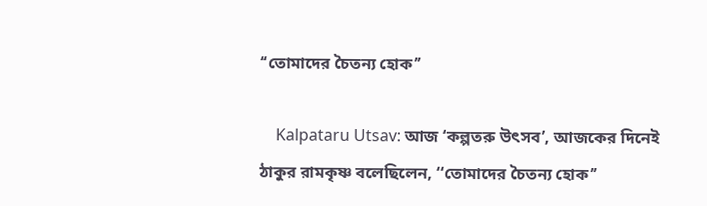‘‘তোমাদের চৈতন্য হোক’’

    Kalpataru Utsav: আজ ‘কল্পতরু উৎসব’, আজকের দিনেই ঠাকুর রামকৃষ্ণ বলেছিলেন, ‘‘তোমাদের চৈতন্য হোক’’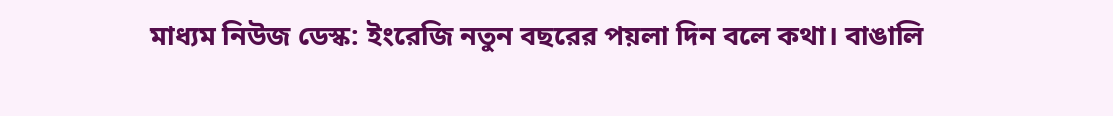মাধ্যম নিউজ ডেস্ক: ইংরেজি নতুন বছরের পয়লা দিন বলে কথা। বাঙালি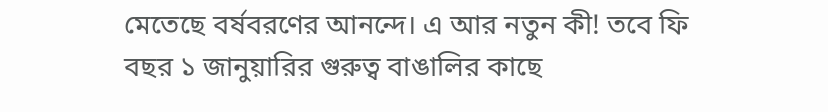মেতেছে বর্ষবরণের আনন্দে। এ আর নতুন কী! তবে ফি বছর ১ জানুয়ারির গুরুত্ব বাঙালির কাছে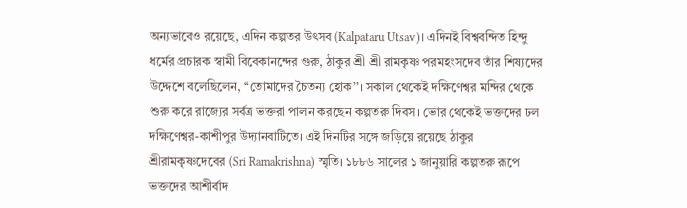অন্যভাবেও রয়েছে, এদিন কল্পতর উৎসব (Kalpataru Utsav)। এদিনই বিশ্ববন্দিত হিন্দু ধর্মের প্রচারক স্বামী বিবেকানন্দের গুরু, ঠাকুর শ্রী শ্রী রামকৃষ্ণ পরমহংসদেব তাঁর শিষ্যদের উদ্দেশে বলেছিলেন, ‘‘তোমাদের চৈতন্য হোক’’। সকাল থেকেই দক্ষিণেশ্বর মন্দির থেকে শুরু করে রাজ্যের সর্বত্র ভক্তরা পালন করছেন কল্পতরু দিবস। ভোর থেকেই ভক্তদের ঢল দক্ষিণেশ্বর-কাশীপুর উদ্যানবাটিতে। এই দিনটির সঙ্গে জড়িয়ে রয়েছে ঠাকুর শ্রীরামকৃষ্ণদেবের (Sri Ramakrishna) স্মৃতি। ১৮৮৬ সালের ১ জানুয়ারি কল্পতরু রূপে ভক্তদের আশীর্বাদ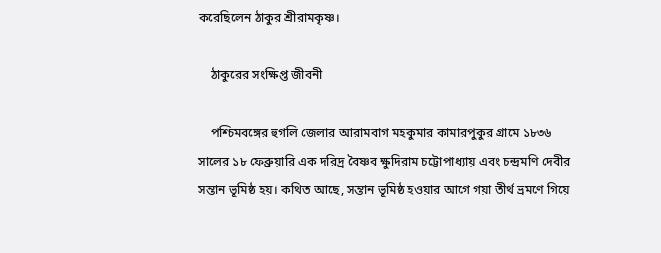করেছিলেন ঠাকুর শ্রীরামকৃষ্ণ।

    ঠাকুরের সংক্ষিপ্ত জীবনী

    পশ্চিমবঙ্গের হুগলি জেলার আরামবাগ মহকুমার কামারপুকুর গ্রামে ১৮৩৬ সালের ১৮ ফেব্রুয়ারি এক দরিদ্র বৈষ্ণব ক্ষুদিরাম চট্টোপাধ্যায় এবং চন্দ্রমণি দেবীর সন্তান ভূমিষ্ঠ হয়। কথিত আছে, সন্তান ভূমিষ্ঠ হওয়ার আগে গয়া তীর্থ ভ্রমণে গিয়ে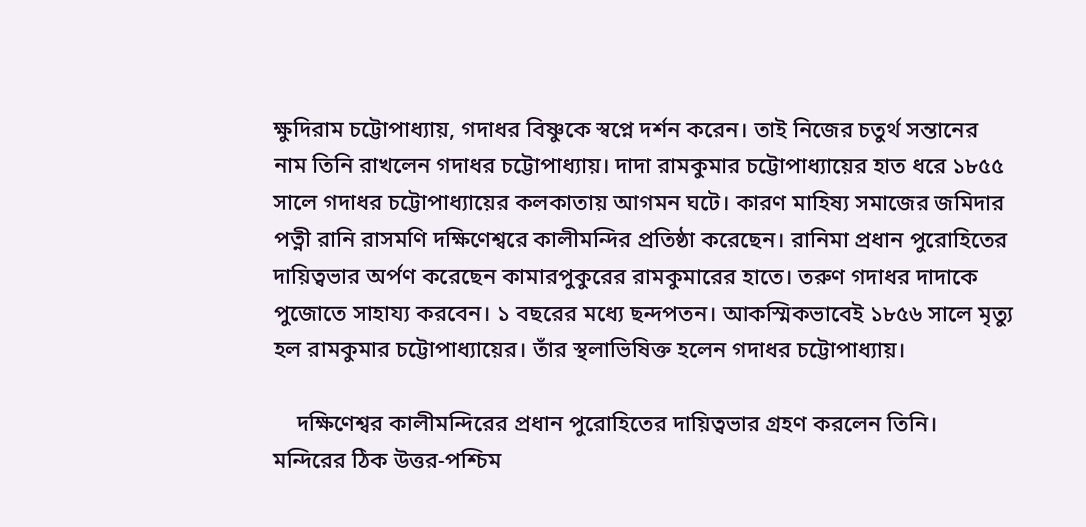ক্ষুদিরাম চট্টোপাধ্যায়, গদাধর বিষ্ণুকে স্বপ্নে দর্শন করেন। তাই নিজের চতুর্থ সন্তানের নাম তিনি রাখলেন গদাধর চট্টোপাধ্যায়। দাদা রামকুমার চট্টোপাধ্যায়ের হাত ধরে ১৮৫৫ সালে গদাধর চট্টোপাধ্যায়ের কলকাতায় আগমন ঘটে। কারণ মাহিষ্য সমাজের জমিদার পত্নী রানি রাসমণি দক্ষিণেশ্বরে কালীমন্দির প্রতিষ্ঠা করেছেন। রানিমা প্রধান পুরোহিতের দায়িত্বভার অর্পণ করেছেন কামারপুকুরের রামকুমারের হাতে। তরুণ গদাধর দাদাকে পুজোতে সাহায্য করবেন। ১ বছরের মধ্যে ছন্দপতন। আকস্মিকভাবেই ১৮৫৬ সালে মৃত্যু হল রামকুমার চট্টোপাধ্যায়ের। তাঁর স্থলাভিষিক্ত হলেন গদাধর চট্টোপাধ্যায়।

    দক্ষিণেশ্বর কালীমন্দিরের প্রধান পুরোহিতের দায়িত্বভার গ্রহণ করলেন তিনি। মন্দিরের ঠিক উত্তর-পশ্চিম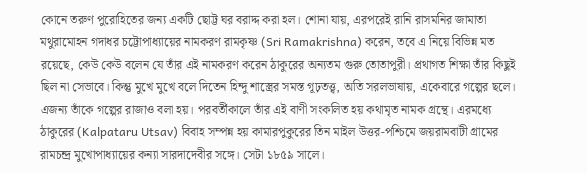কোনে তরুণ পুরোহিতের জন্য একটি ছোট্ট ঘর বরাদ্দ করা হল। শোনা যায়, এরপরেই রানি রাসমনির জামাতা মথুরামোহন গদাধর চট্টোপাধ্যায়ের নামকরণ রামকৃষ্ণ (Sri Ramakrishna) করেন, তবে এ নিয়ে বিভিন্ন মত রয়েছে, কেউ কেউ বলেন যে তাঁর এই নামকরণ করেন ঠাকুরের অন্যতম গুরু তোতাপুরী। প্রথাগত শিক্ষা তাঁর কিছুই ছিল না সেভাবে। কিন্তু মুখে মুখে বলে দিতেন হিন্দু শাস্ত্রের সমস্ত গূঢ়তত্ত্ব, অতি সরলভাষায়, একেবারে গল্পের ছলে। এজন্য তাঁকে গল্পের রাজাও বলা হয়। পরবর্তীকালে তাঁর এই বাণী সংকলিত হয় কথামৃত নামক গ্রন্থে। এরমধ্যে ঠাকুরের (Kalpataru Utsav) বিবাহ সম্পন্ন হয় কামারপুকুরের তিন মাইল উত্তর-পশ্চিমে জয়রামবাটী গ্রামের রামচন্দ্র মুখোপাধ্যায়ের কন্যা সারদাদেবীর সঙ্গে। সেটা ১৮৫৯ সালে।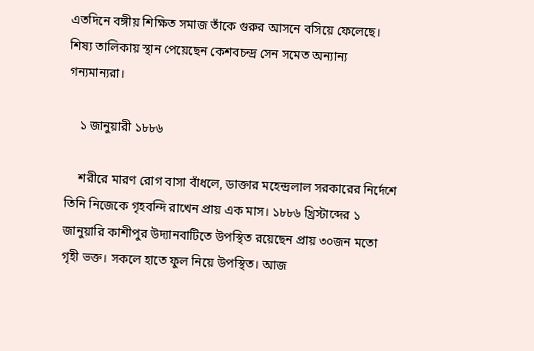এতদিনে বঙ্গীয় শিক্ষিত সমাজ তাঁকে গুরুর আসনে বসিয়ে ফেলেছে। শিষ্য তালিকায় স্থান পেয়েছেন কেশবচন্দ্র সেন সমেত অন্যান্য গন্যমান্যরা।

    ১ জানুয়ারী ১৮৮৬

    শরীরে মারণ রোগ বাসা বাঁধলে, ডাক্তার মহেন্দ্রলাল সরকারের নির্দেশে তিনি নিজেকে গৃহবন্দি রাখেন প্রায় এক মাস। ১৮৮৬ খ্রিস্টাব্দের ১ জানুয়ারি কাশীপুর উদ্যানবাটিতে উপস্থিত রয়েছেন প্রায় ৩০জন মতো গৃহী ভক্ত। সকলে হাতে ফুল নিয়ে উপস্থিত। আজ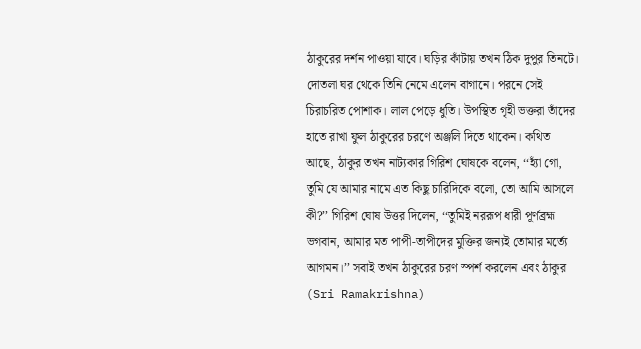ঠাকুরের দর্শন পাওয়া যাবে। ঘড়ির কাঁটায় তখন ঠিক দুপুর তিনটে। দোতলা ঘর থেকে তিনি নেমে এলেন বাগানে। পরনে সেই চিরাচরিত পোশাক। লাল পেড়ে ধুতি। উপস্থিত গৃহী ভক্তরা তাঁদের হাতে রাখা ফুল ঠাকুরের চরণে অঞ্জলি দিতে থাকেন। কথিত আছে, ঠাকুর তখন নাট্যকার গিরিশ ঘোষকে বলেন, ‘‘হ্যাঁ গো, তুমি যে আমার নামে এত কিছু চারিদিকে বলো, তো আমি আসলে কী?’’ গিরিশ ঘোষ উত্তর দিলেন, ‘‘তুমিই নররূপ ধারী পূর্ণব্রহ্ম ভগবান, আমার মত পাপী-তাপীদের মুক্তির জন্যই তোমার মর্ত্যে আগমন।’’ সবাই তখন ঠাকুরের চরণ স্পর্শ করলেন এবং ঠাকুর (Sri Ramakrishna)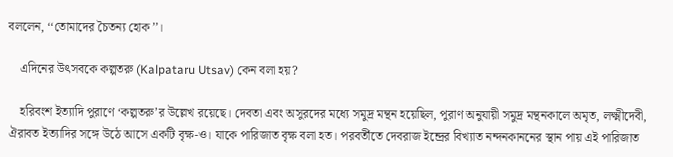বললেন, ‘‘তোমাদের চৈতন্য হোক’’।

    এদিনের উৎসবকে কল্পতরু (Kalpataru Utsav) কেন বলা হয়?

    হরিবংশ ইত্যাদি পুরাণে ‘কল্পতরু’র উল্লেখ রয়েছে। দেবতা এবং অসুরদের মধ্যে সমুদ্র মন্থন হয়েছিল, পুরাণ অনুযায়ী সমুদ্র মন্থনকালে অমৃত, লক্ষ্মীদেবী, ঐরাবত ইত্যাদির সঙ্গে উঠে আসে একটি বৃক্ষ-ও। যাকে পারিজাত বৃক্ষ বলা হত। পরবর্তীতে দেবরাজ ইন্দ্রের বিখ্যাত নন্দনকাননের স্থান পায় এই পারিজাত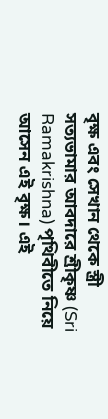বৃক্ষ এবং সেখান থেকে স্ত্রী সত্যভামার আবদারে শ্রীকৃষ্ণ (Sri Ramakrishna) পৃথিবীতে নিয়ে আসেন এই বৃক্ষ। এই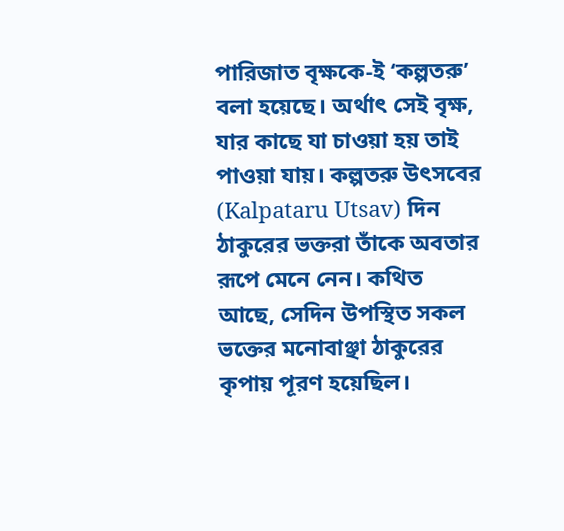পারিজাত বৃক্ষকে-ই ‘কল্পতরু’ বলা হয়েছে। অর্থাৎ সেই বৃক্ষ, যার কাছে যা চাওয়া হয় তাই পাওয়া যায়। কল্পতরু উৎসবের (Kalpataru Utsav) দিন ঠাকুরের ভক্তরা তাঁকে অবতার রূপে মেনে নেন। কথিত আছে, সেদিন উপস্থিত সকল ভক্তের মনোবাঞ্ছা ঠাকুরের কৃপায় পূরণ হয়েছিল।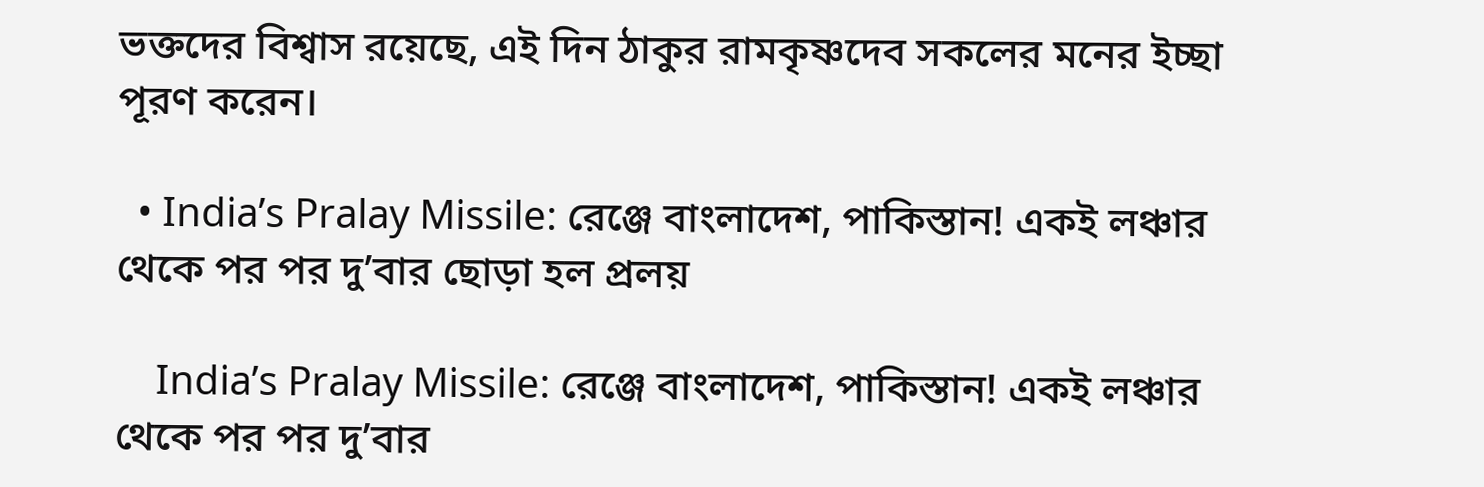ভক্তদের বিশ্বাস রয়েছে, এই দিন ঠাকুর রামকৃষ্ণদেব সকলের মনের ইচ্ছা পূরণ করেন।

  • India’s Pralay Missile: রেঞ্জে বাংলাদেশ, পাকিস্তান! একই লঞ্চার থেকে পর পর দু’বার ছোড়া হল প্রলয়

    India’s Pralay Missile: রেঞ্জে বাংলাদেশ, পাকিস্তান! একই লঞ্চার থেকে পর পর দু’বার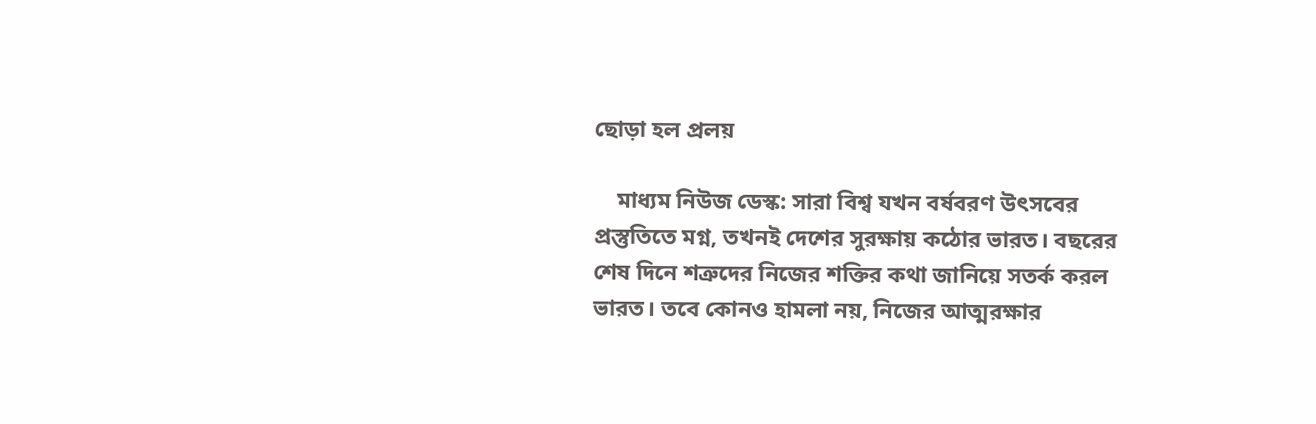ছোড়া হল প্রলয়

    মাধ্যম নিউজ ডেস্ক: সারা বিশ্ব যখন বর্ষবরণ উৎসবের প্রস্তুতিতে মগ্ন, তখনই দেশের সুরক্ষায় কঠোর ভারত। বছরের শেষ দিনে শত্রুদের নিজের শক্তির কথা জানিয়ে সতর্ক করল ভারত। তবে কোনও হামলা নয়, নিজের আত্মরক্ষার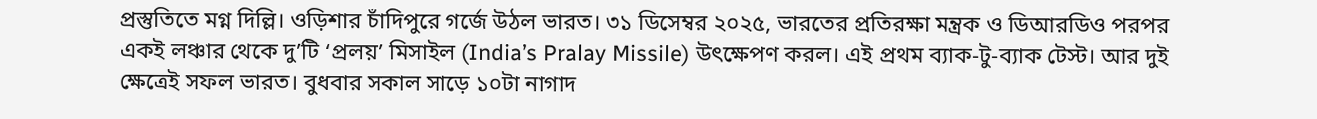প্রস্তুতিতে মগ্ন দিল্লি। ওড়িশার চাঁদিপুরে গর্জে উঠল ভারত। ৩১ ডিসেম্বর ২০২৫, ভারতের প্রতিরক্ষা মন্ত্রক ও ডিআরডিও পরপর একই লঞ্চার থেকে দু’টি ‘প্রলয়’ মিসাইল (India’s Pralay Missile) উৎক্ষেপণ করল। এই প্রথম ব্যাক-টু-ব্যাক টেস্ট। আর দুই ক্ষেত্রেই সফল ভারত। বুধবার সকাল সাড়ে ১০টা নাগাদ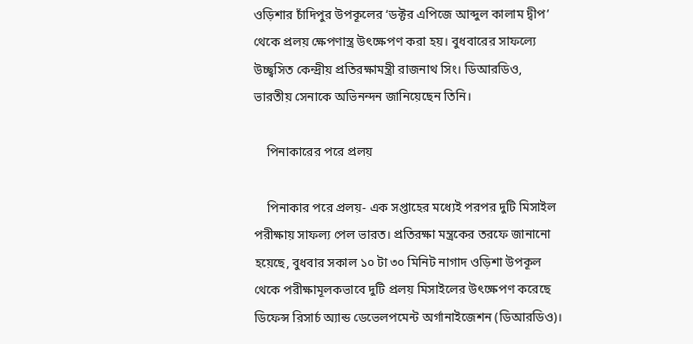ওড়িশার চাঁদিপুর উপকূলের ‘ডক্টর এপিজে আব্দুল কালাম দ্বীপ’ থেকে প্রলয় ক্ষেপণাস্ত্র উৎক্ষেপণ করা হয়। বুধবারের সাফল্যে উচ্ছ্বসিত কেন্দ্রীয় প্রতিরক্ষামন্ত্রী রাজনাথ সিং। ডিআরডিও, ভারতীয় সেনাকে অভিনন্দন জানিয়েছেন তিনি।

    পিনাকারের পরে প্রলয়

    পিনাকার পরে প্রলয়- এক সপ্তাহের মধ্যেই পরপর দুটি মিসাইল পরীক্ষায় সাফল্য পেল ভারত। প্রতিরক্ষা মন্ত্রকের তরফে জানানো হয়েছে, বুধবার সকাল ১০ টা ৩০ মিনিট নাগাদ ওড়িশা উপকূল থেকে পরীক্ষামূলকভাবে দুটি প্রলয় মিসাইলের উৎক্ষেপণ করেছে ডিফেন্স রিসার্চ অ্যান্ড ডেভেলপমেন্ট অর্গানাইজেশন (ডিআরডিও)।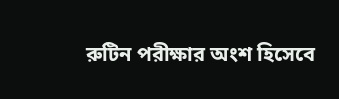রুটিন পরীক্ষার অংশ হিসেবে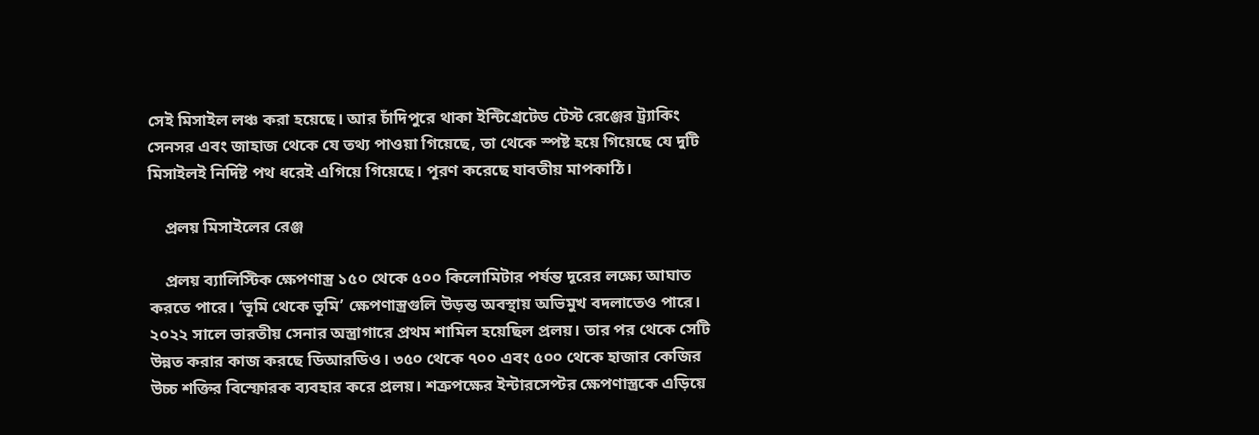সেই মিসাইল লঞ্চ করা হয়েছে। আর চাঁদিপুরে থাকা ইন্টিগ্রেটেড টেস্ট রেঞ্জের ট্র্যাকিং সেনসর এবং জাহাজ থেকে যে তথ্য পাওয়া গিয়েছে, তা থেকে স্পষ্ট হয়ে গিয়েছে যে দুটি মিসাইলই নির্দিষ্ট পথ ধরেই এগিয়ে গিয়েছে। পূরণ করেছে যাবতীয় মাপকাঠি।

    প্রলয় মিসাইলের রেঞ্জ

    প্রলয় ব্যালিস্টিক ক্ষেপণাস্ত্র ১৫০ থেকে ৫০০ কিলোমিটার পর্যন্ত দূরের লক্ষ্যে আঘাত করতে পারে। ‘ভূমি থেকে ভূমি’ ক্ষেপণাস্ত্রগুলি উড়ন্ত অবস্থায় অভিমুখ বদলাতেও পারে। ২০২২ সালে ভারতীয় সেনার অস্ত্রাগারে প্রথম শামিল হয়েছিল প্রলয়। তার পর থেকে সেটি উন্নত করার কাজ করছে ডিআরডিও। ৩৫০ থেকে ৭০০ এবং ৫০০ থেকে হাজার কেজির উচ্চ শক্তির বিস্ফোরক ব্যবহার করে প্রলয়। শত্রুপক্ষের ইন্টারসেপ্টর ক্ষেপণাস্ত্রকে এড়িয়ে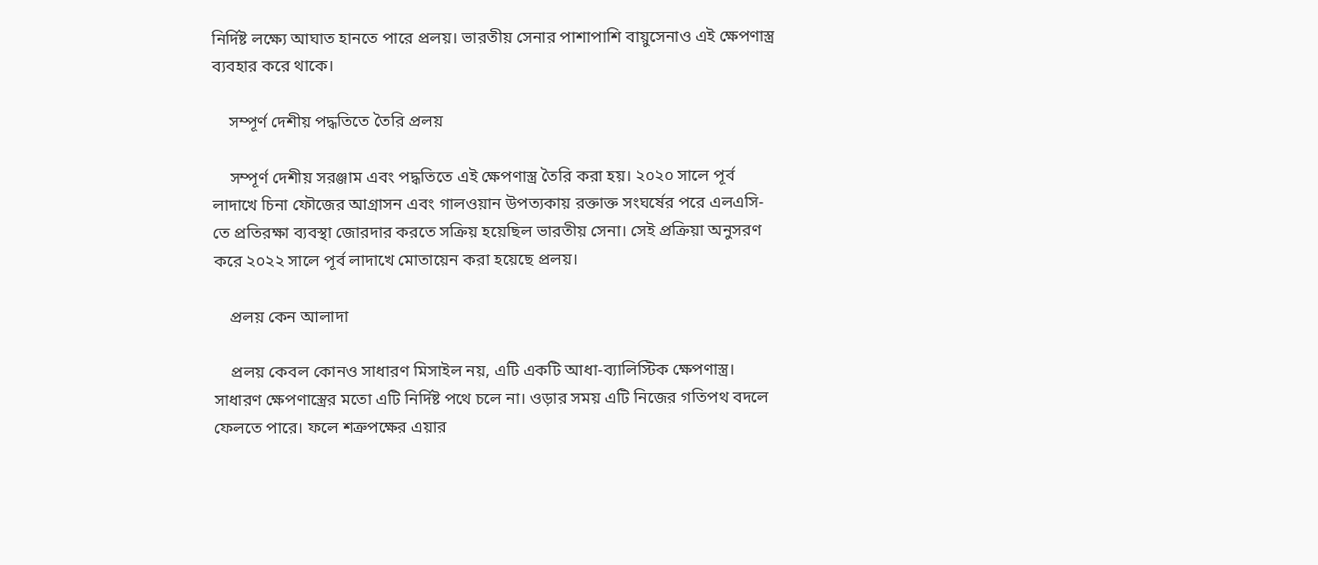নির্দিষ্ট লক্ষ্যে আঘাত হানতে পারে প্রলয়। ভারতীয় সেনার পাশাপাশি বায়ুসেনাও এই ক্ষেপণাস্ত্র ব্যবহার করে থাকে।

    সম্পূর্ণ দেশীয় পদ্ধতিতে তৈরি প্রলয়

    সম্পূর্ণ দেশীয় সরঞ্জাম এবং পদ্ধতিতে এই ক্ষেপণাস্ত্র তৈরি করা হয়। ২০২০ সালে পূর্ব লাদাখে চিনা ফৌজের আগ্রাসন এবং গালওয়ান উপত্যকায় রক্তাক্ত সংঘর্ষের পরে এলএসি-তে প্রতিরক্ষা ব্যবস্থা জোরদার করতে সক্রিয় হয়েছিল ভারতীয় সেনা। সেই প্রক্রিয়া অনুসরণ করে ২০২২ সালে পূর্ব লাদাখে মোতায়েন করা হয়েছে প্রলয়।

    প্রলয় কেন আলাদা

    প্রলয় কেবল কোনও সাধারণ মিসাইল নয়, এটি একটি আধা-ব্যালিস্টিক ক্ষেপণাস্ত্র। সাধারণ ক্ষেপণাস্ত্রের মতো এটি নির্দিষ্ট পথে চলে না। ওড়ার সময় এটি নিজের গতিপথ বদলে ফেলতে পারে। ফলে শত্রুপক্ষের এয়ার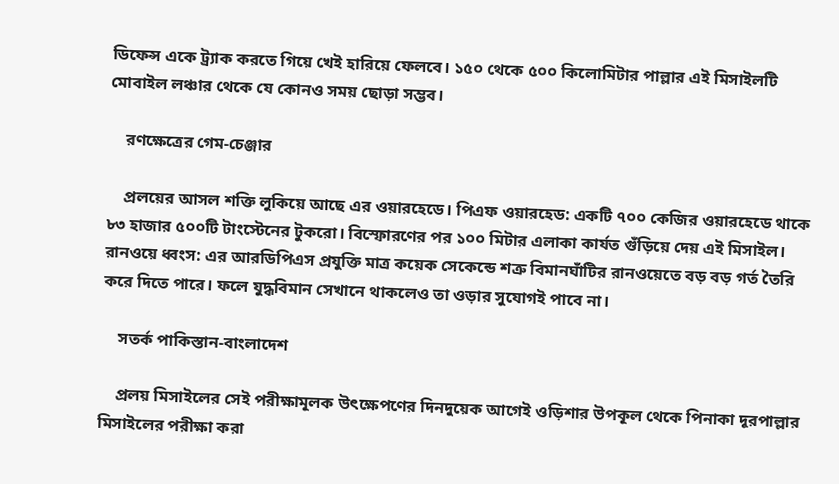ডিফেন্স একে ট্র্যাক করতে গিয়ে খেই হারিয়ে ফেলবে। ১৫০ থেকে ৫০০ কিলোমিটার পাল্লার এই মিসাইলটি মোবাইল লঞ্চার থেকে যে কোনও সময় ছোড়া সম্ভব।

    রণক্ষেত্রের গেম-চেঞ্জার

    প্রলয়ের আসল শক্তি লুকিয়ে আছে এর ওয়ারহেডে। পিএফ ওয়ারহেড: একটি ৭০০ কেজির ওয়ারহেডে থাকে ৮৩ হাজার ৫০০টি টাংস্টেনের টুকরো। বিস্ফোরণের পর ১০০ মিটার এলাকা কার্যত গুঁড়িয়ে দেয় এই মিসাইল। রানওয়ে ধ্বংস: এর আরডিপিএস প্রযুক্তি মাত্র কয়েক সেকেন্ডে শত্রু বিমানঘাঁটির রানওয়েতে বড় বড় গর্ত তৈরি করে দিতে পারে। ফলে যুদ্ধবিমান সেখানে থাকলেও তা ওড়ার সুযোগই পাবে না।

    সতর্ক পাকিস্তান-বাংলাদেশ

    প্রলয় মিসাইলের সেই পরীক্ষামূলক উৎক্ষেপণের দিনদুয়েক আগেই ওড়িশার উপকূল থেকে পিনাকা দূরপাল্লার মিসাইলের পরীক্ষা করা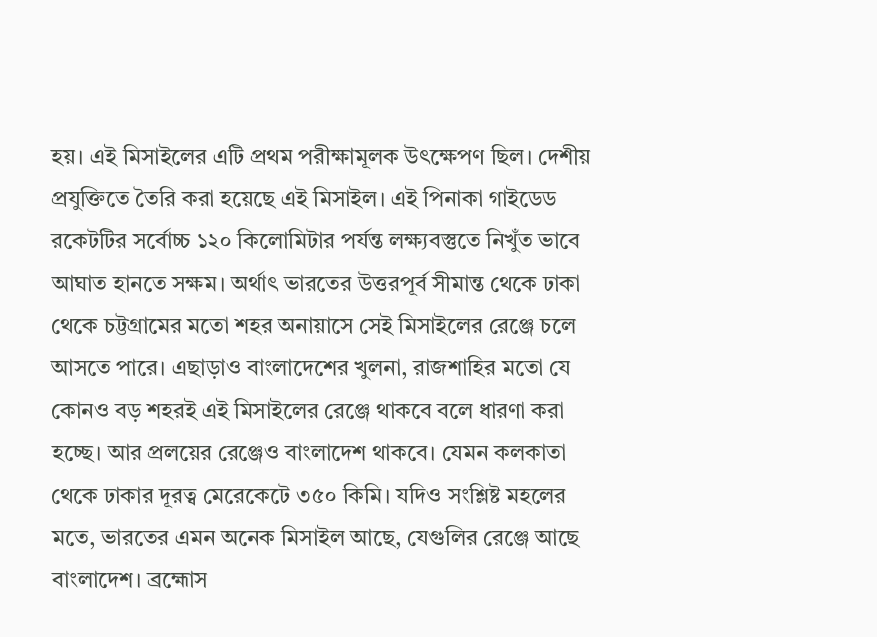হয়। এই মিসাইলের এটি প্রথম পরীক্ষামূলক উৎক্ষেপণ ছিল। দেশীয় প্রযুক্তিতে তৈরি করা হয়েছে এই মিসাইল। এই পিনাকা গাইডেড রকেটটির সর্বোচ্চ ১২০ কিলোমিটার পর্যন্ত লক্ষ্যবস্তুতে নিখুঁত ভাবে আঘাত হানতে সক্ষম। অর্থাৎ ভারতের উত্তরপূর্ব সীমান্ত থেকে ঢাকা থেকে চট্টগ্রামের মতো শহর অনায়াসে সেই মিসাইলের রেঞ্জে চলে আসতে পারে। এছাড়াও বাংলাদেশের খুলনা, রাজশাহির মতো যে কোনও বড় শহরই এই মিসাইলের রেঞ্জে থাকবে বলে ধারণা করা হচ্ছে। আর প্রলয়ের রেঞ্জেও বাংলাদেশ থাকবে। যেমন কলকাতা থেকে ঢাকার দূরত্ব মেরেকেটে ৩৫০ কিমি। যদিও সংশ্লিষ্ট মহলের মতে, ভারতের এমন অনেক মিসাইল আছে, যেগুলির রেঞ্জে আছে বাংলাদেশ। ব্রহ্মোস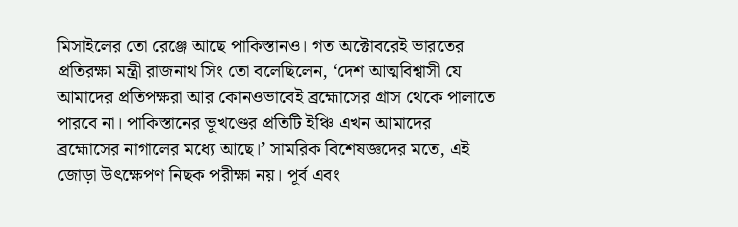মিসাইলের তো রেঞ্জে আছে পাকিস্তানও। গত অক্টোবরেই ভারতের প্রতিরক্ষা মন্ত্রী রাজনাথ সিং তো বলেছিলেন, ‘দেশ আত্মবিশ্বাসী যে আমাদের প্রতিপক্ষরা আর কোনওভাবেই ব্রহ্মোসের গ্রাস থেকে পালাতে পারবে না। পাকিস্তানের ভূখণ্ডের প্রতিটি ইঞ্চি এখন আমাদের ব্রহ্মোসের নাগালের মধ্যে আছে।’ সামরিক বিশেষজ্ঞদের মতে, এই জোড়া উৎক্ষেপণ নিছক পরীক্ষা নয়। পূর্ব এবং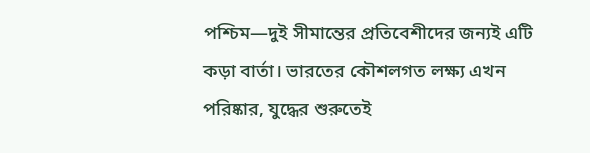পশ্চিম—দুই সীমান্তের প্রতিবেশীদের জন্যই এটি কড়া বার্তা। ভারতের কৌশলগত লক্ষ্য এখন পরিষ্কার, যুদ্ধের শুরুতেই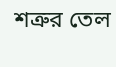শত্রুর তেল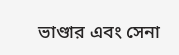ভাণ্ডার এবং সেনা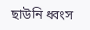ছাউনি ধ্বংস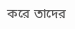করে তাদের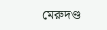মেরুদণ্ড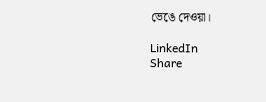ভেঙে দেওয়া।

LinkedIn
Share